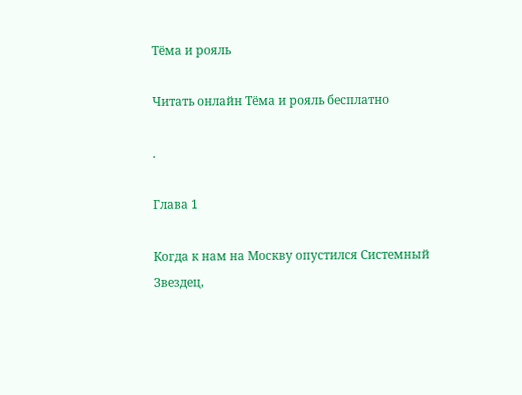Тёма и рояль

Читать онлайн Тёма и рояль бесплатно

.

Глава 1

Когда к нам на Москву опустился Системный Звездец,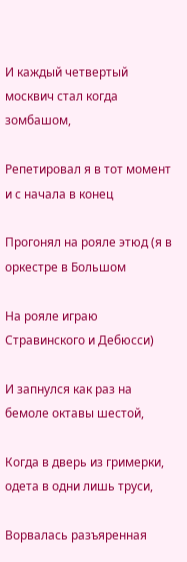И каждый четвертый москвич стал когда зомбашом,

Репетировал я в тот момент и с начала в конец

Прогонял на рояле этюд (я в оркестре в Большом

На рояле играю Стравинского и Дебюсси)

И запнулся как раз на бемоле октавы шестой,

Когда в дверь из гримерки, одета в одни лишь труси,

Ворвалась разъяренная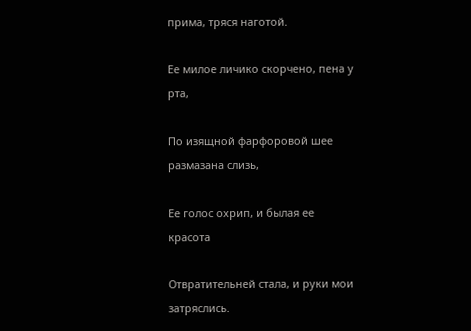прима, тряся наготой.

Ее милое личико скорчено, пена у рта,

По изящной фарфоровой шее размазана слизь,

Ее голос охрип, и былая ее красота

Отвратительней стала, и руки мои затряслись.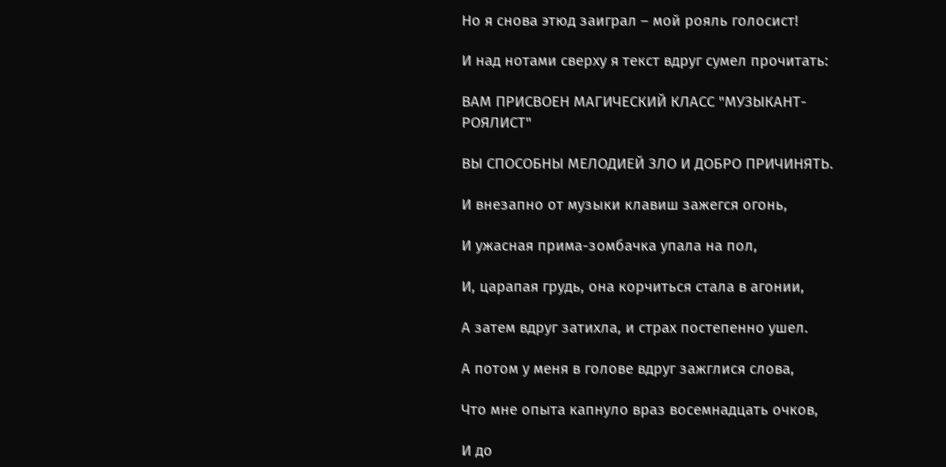Но я снова этюд заиграл – мой рояль голосист!

И над нотами сверху я текст вдруг сумел прочитать:

ВАМ ПРИСВОЕН МАГИЧЕСКИЙ КЛАСС "МУЗЫКАНТ-РОЯЛИСТ"

ВЫ СПОСОБНЫ МЕЛОДИЕЙ ЗЛО И ДОБРО ПРИЧИНЯТЬ.

И внезапно от музыки клавиш зажегся огонь,

И ужасная прима-зомбачка упала на пол,

И, царапая грудь, она корчиться стала в агонии,

А затем вдруг затихла, и страх постепенно ушел.

А потом у меня в голове вдруг зажглися слова,

Что мне опыта капнуло враз восемнадцать очков,

И до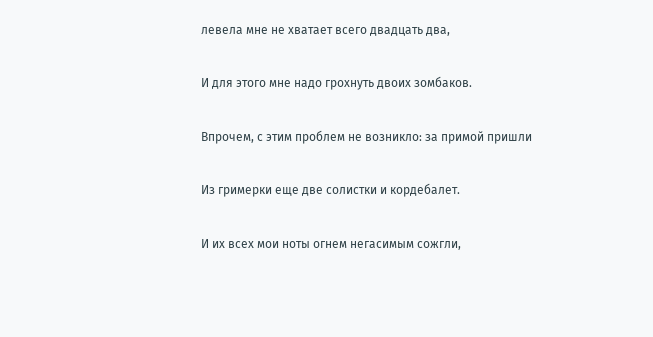левела мне не хватает всего двадцать два,

И для этого мне надо грохнуть двоих зомбаков.

Впрочем, с этим проблем не возникло: за примой пришли

Из гримерки еще две солистки и кордебалет.

И их всех мои ноты огнем негасимым сожгли,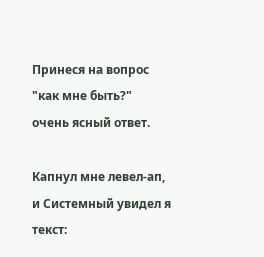Принеся на вопрос "как мне быть?" очень ясный ответ.

Капнул мне левел-ап, и Системный увидел я текст: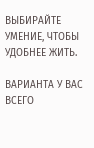ВЫБИРАЙТЕ УМЕНИЕ, ЧТОБЫ УДОБНЕЕ ЖИТЬ.

ВАРИАНТА У ВАС ВСЕГО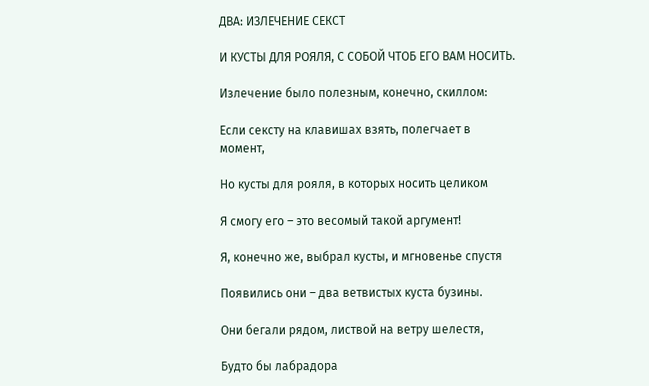ДВА: ИЗЛЕЧЕНИЕ СЕКСТ

И КУСТЫ ДЛЯ РОЯЛЯ, С СОБОЙ ЧТОБ ЕГО ВАМ НОСИТЬ.

Излечение было полезным, конечно, скиллом:

Если сексту на клавишах взять, полегчает в момент,

Но кусты для рояля, в которых носить целиком

Я смогу его – это весомый такой аргумент!

Я, конечно же, выбрал кусты, и мгновенье спустя

Появились они – два ветвистых куста бузины.

Они бегали рядом, листвой на ветру шелестя,

Будто бы лабрадора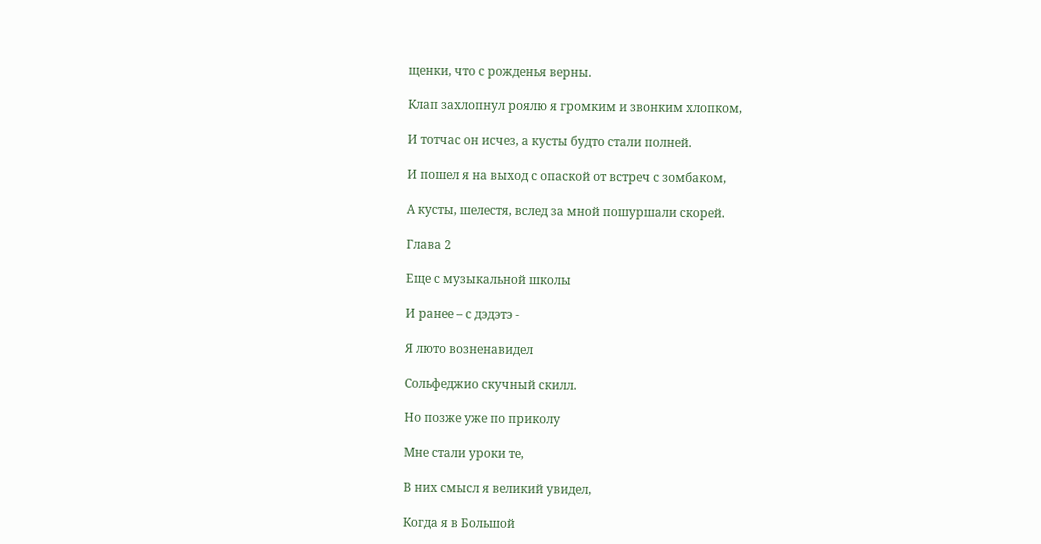щенки, что с рожденья верны.

Клап захлопнул роялю я громким и звонким хлопком,

И тотчас он исчез, а кусты будто стали полней.

И пошел я на выход с опаской от встреч с зомбаком,

А кусты, шелестя, вслед за мной пошуршали скорей.

Глава 2

Еще с музыкальной школы

И ранее – с дэдэтэ -

Я люто возненавидел

Сольфеджио скучный скилл.

Но позже уже по приколу

Мне стали уроки те,

В них смысл я великий увидел,

Когда я в Большой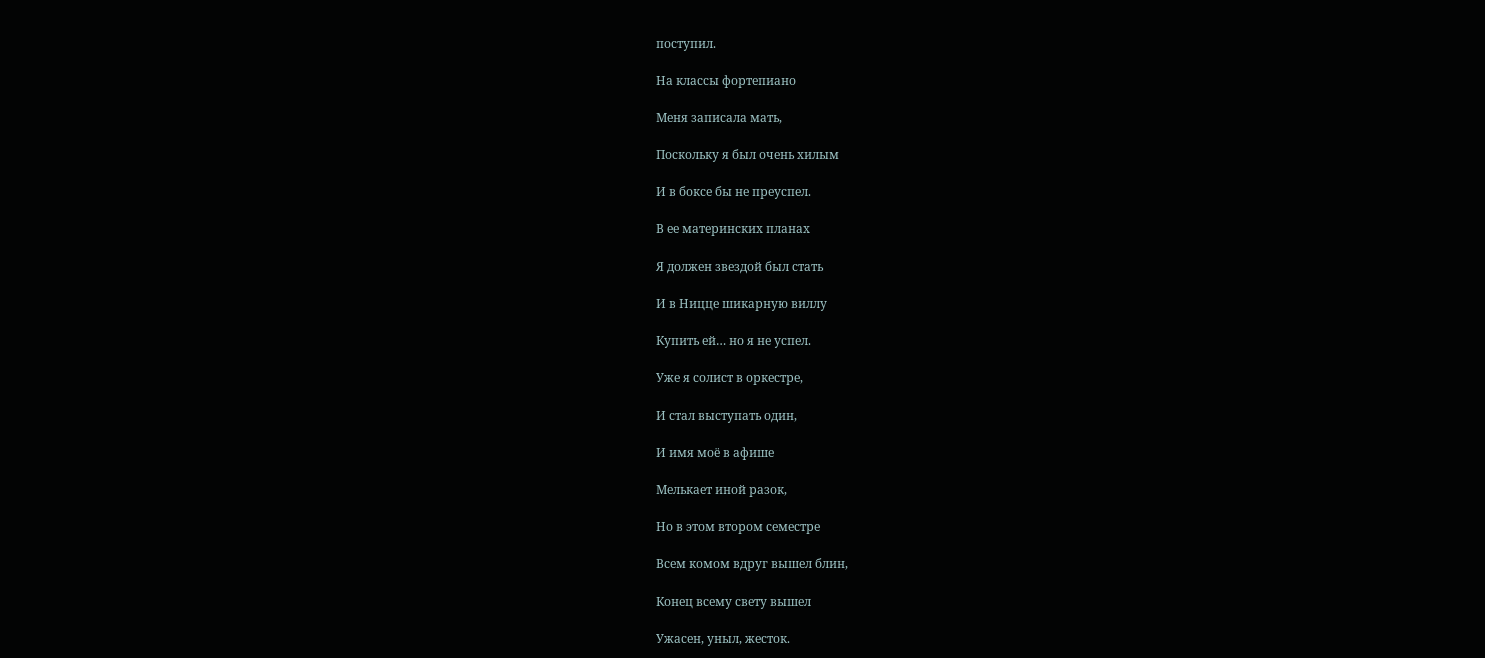поступил.

На классы фортепиано

Меня записала мать,

Поскольку я был очень хилым

И в боксе бы не преуспел.

В ее материнских планах

Я должен звездой был стать

И в Ницце шикарную виллу

Купить ей… но я не успел.

Уже я солист в оркестре,

И стал выступать один,

И имя моё в афише

Мелькает иной разок,

Но в этом втором семестре

Всем комом вдруг вышел блин,

Конец всему свету вышел

Ужасен, уныл, жесток.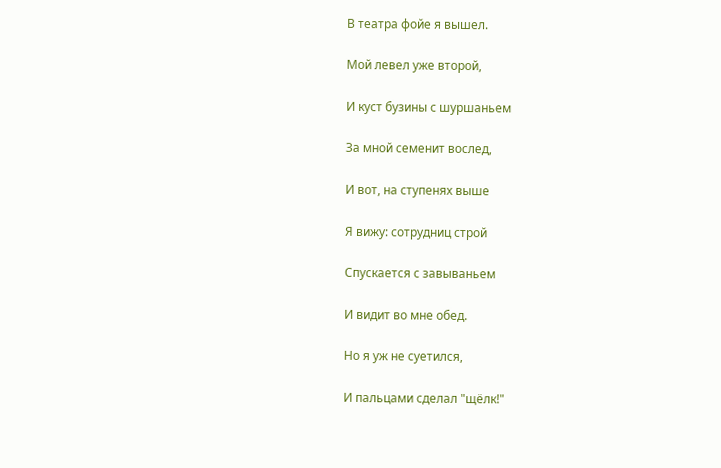В театра фойе я вышел.

Мой левел уже второй,

И куст бузины с шуршаньем

За мной семенит вослед,

И вот, на ступенях выше

Я вижу: сотрудниц строй

Спускается с завываньем

И видит во мне обед.

Но я уж не суетился,

И пальцами сделал "щёлк!"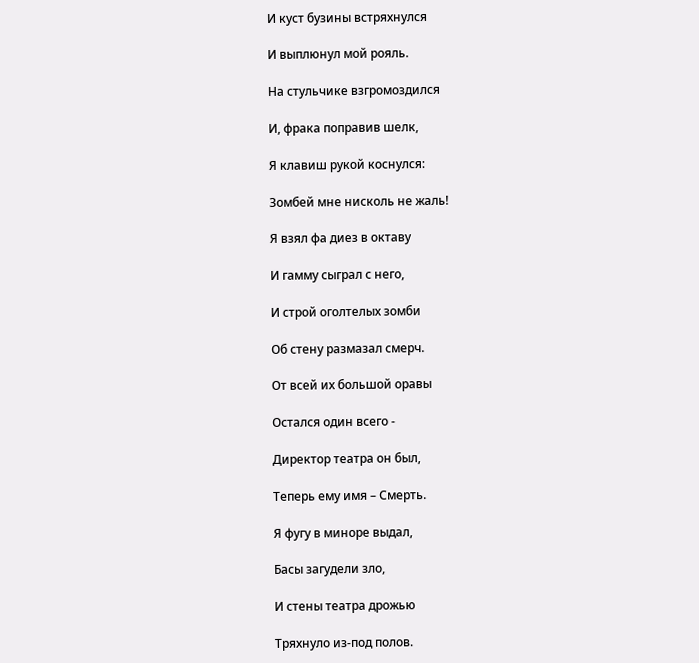И куст бузины встряхнулся

И выплюнул мой рояль.

На стульчике взгромоздился

И, фрака поправив шелк,

Я клавиш рукой коснулся:

Зомбей мне нисколь не жаль!

Я взял фа диез в октаву

И гамму сыграл с него,

И строй оголтелых зомби

Об стену размазал смерч.

От всей их большой оравы

Остался один всего -

Директор театра он был,

Теперь ему имя – Смерть.

Я фугу в миноре выдал,

Басы загудели зло,

И стены театра дрожью

Тряхнуло из-под полов.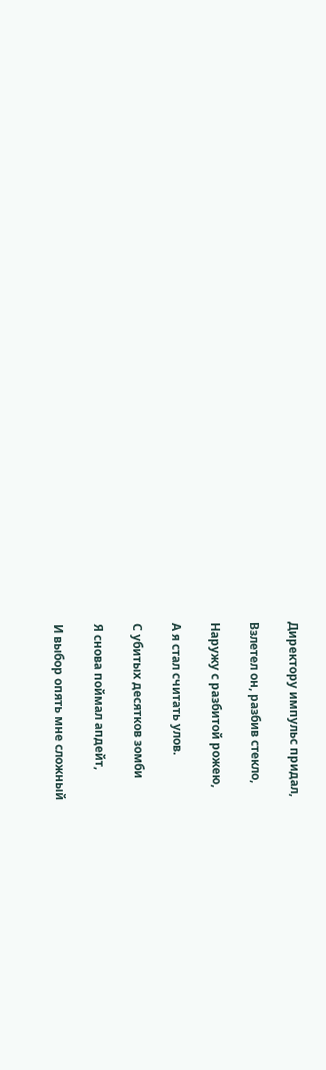Директору импульс придал,

Взлетел он, разбив стекло,

Наружу с разбитой рожею,

А я стал считать улов.

С убитых десятков зомби

Я снова поймал апдейт,

И выбор опять мне сложный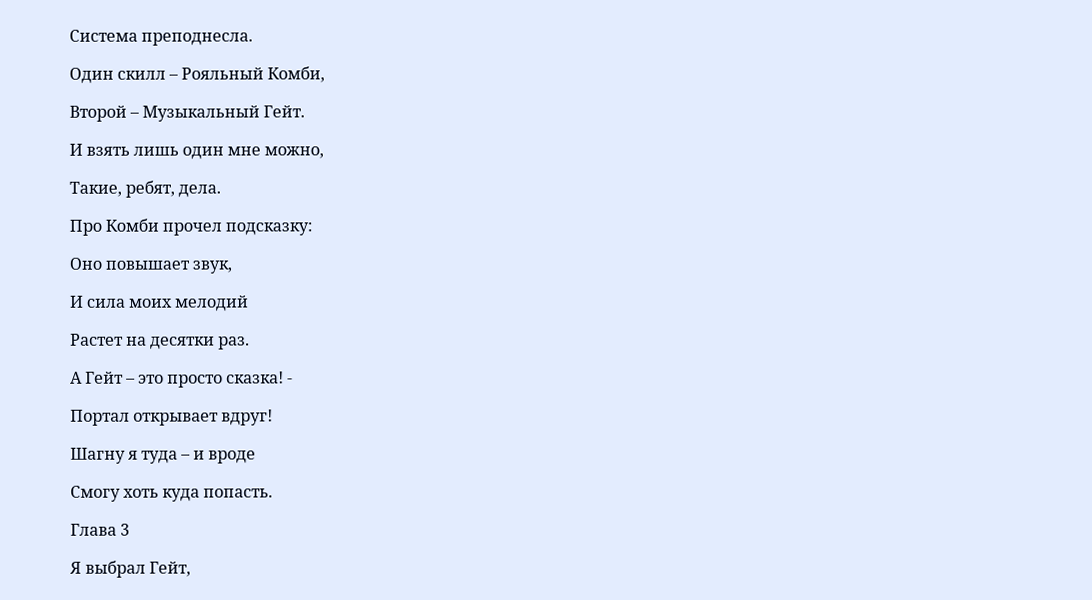Система преподнесла.

Один скилл – Рояльный Комби,

Второй – Музыкальный Гейт.

И взять лишь один мне можно,

Такие, ребят, дела.

Про Комби прочел подсказку:

Оно повышает звук,

И сила моих мелодий

Растет на десятки раз.

А Гейт – это просто сказка! -

Портал открывает вдруг!

Шагну я туда – и вроде

Смогу хоть куда попасть.

Глава 3

Я выбрал Гейт,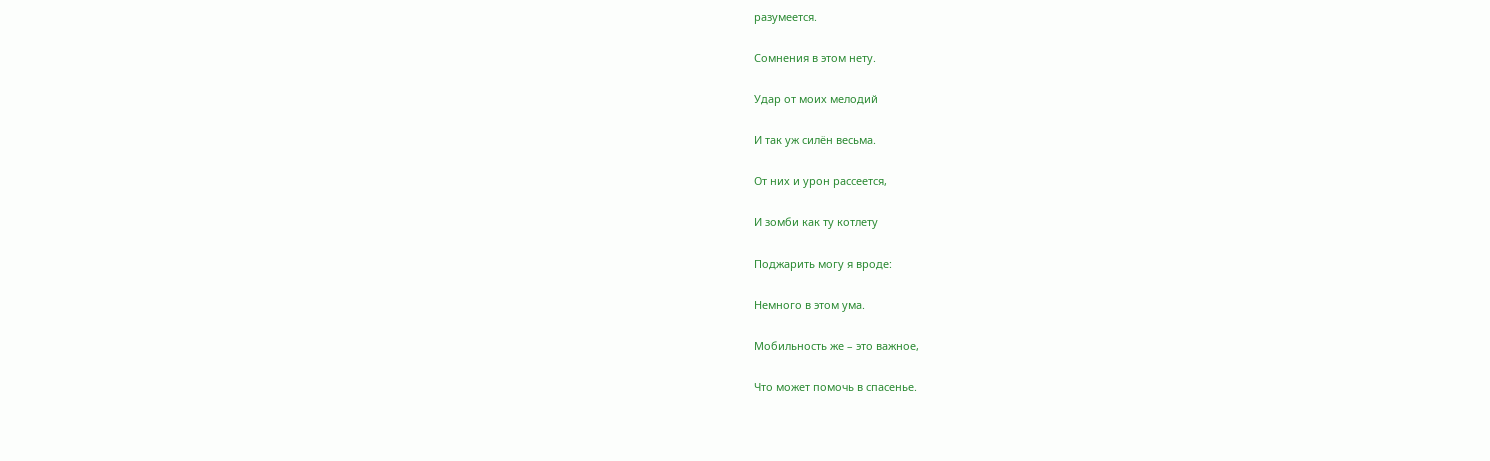разумеется.

Сомнения в этом нету.

Удар от моих мелодий

И так уж силён весьма.

От них и урон рассеется,

И зомби как ту котлету

Поджарить могу я вроде:

Немного в этом ума.

Мобильность же – это важное,

Что может помочь в спасенье.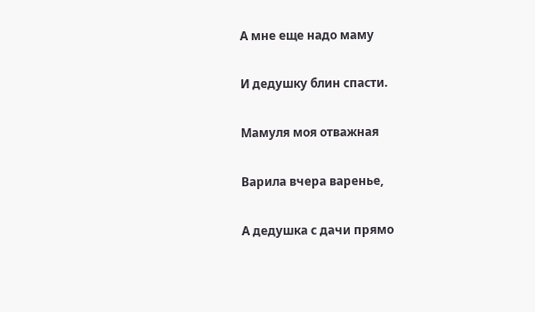А мне еще надо маму

И дедушку блин спасти.

Мамуля моя отважная

Варила вчера варенье,

А дедушка с дачи прямо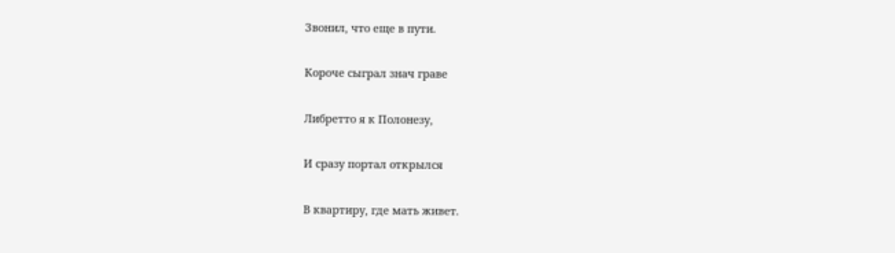Звонил, что еще в пути.

Короче сыграл знач граве

Либретто я к Полонезу,

И сразу портал открылся

В квартиру, где мать живет.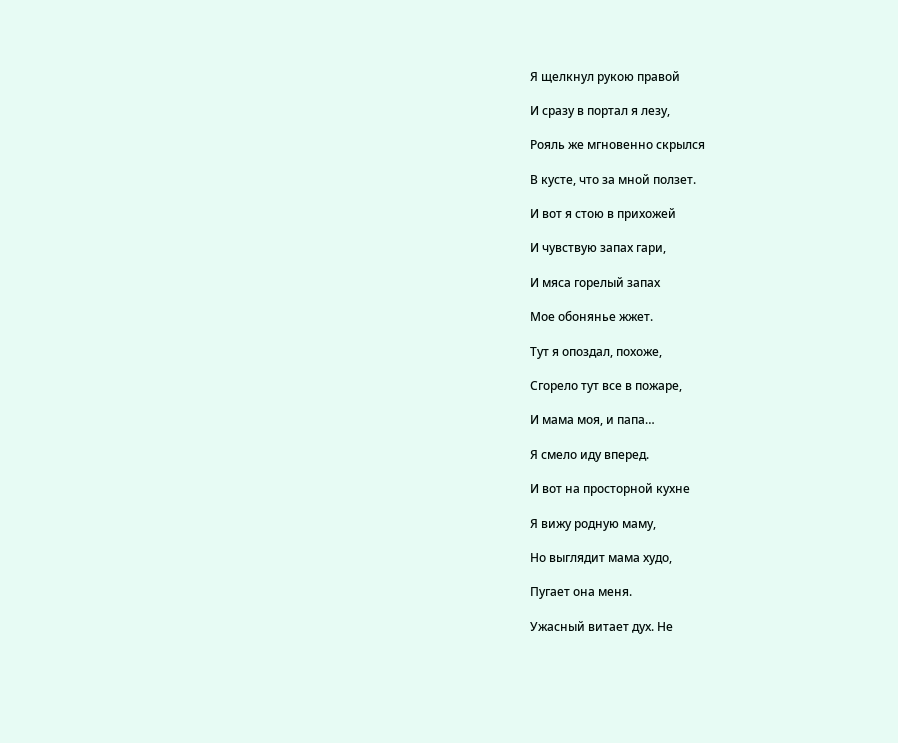Я щелкнул рукою правой

И сразу в портал я лезу,

Рояль же мгновенно скрылся

В кусте, что за мной ползет.

И вот я стою в прихожей

И чувствую запах гари,

И мяса горелый запах

Мое обонянье жжет.

Тут я опоздал, похоже,

Сгорело тут все в пожаре,

И мама моя, и папа…

Я смело иду вперед.

И вот на просторной кухне

Я вижу родную маму,

Но выглядит мама худо,

Пугает она меня.

Ужасный витает дух. Не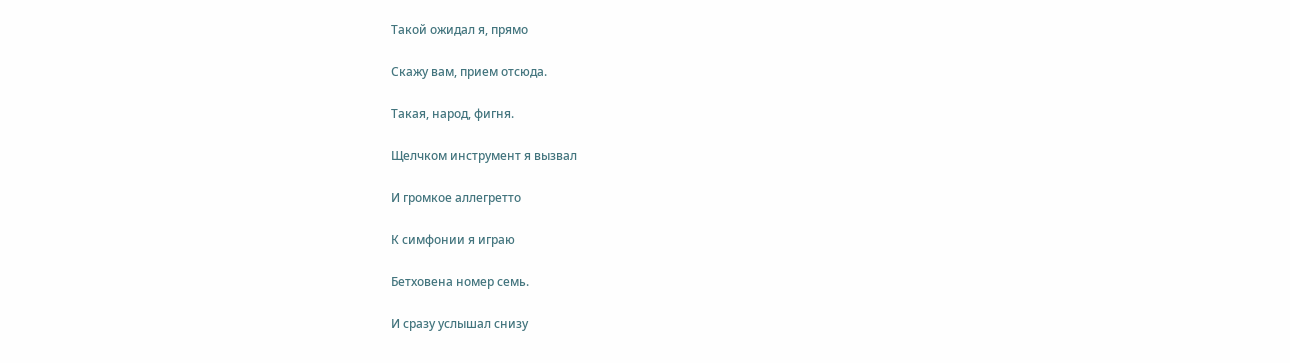Такой ожидал я, прямо

Скажу вам, прием отсюда.

Такая, народ, фигня.

Щелчком инструмент я вызвал

И громкое аллегретто

К симфонии я играю

Бетховена номер семь.

И сразу услышал снизу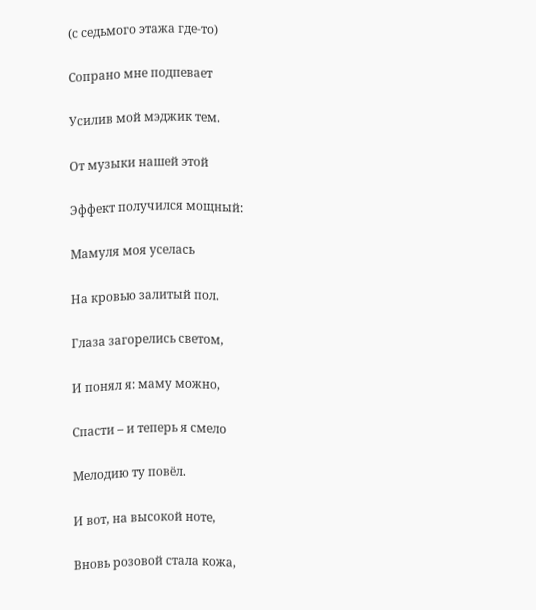(с седьмого этажа где-то)

Сопрано мне подпевает

Усилив мой мэджик тем.

От музыки нашей этой

Эффект получился мощный:

Мамуля моя уселась

На кровью залитый пол.

Глаза загорелись светом,

И понял я: маму можно,

Спасти – и теперь я смело

Мелодию ту повёл.

И вот, на высокой ноте,

Вновь розовой стала кожа,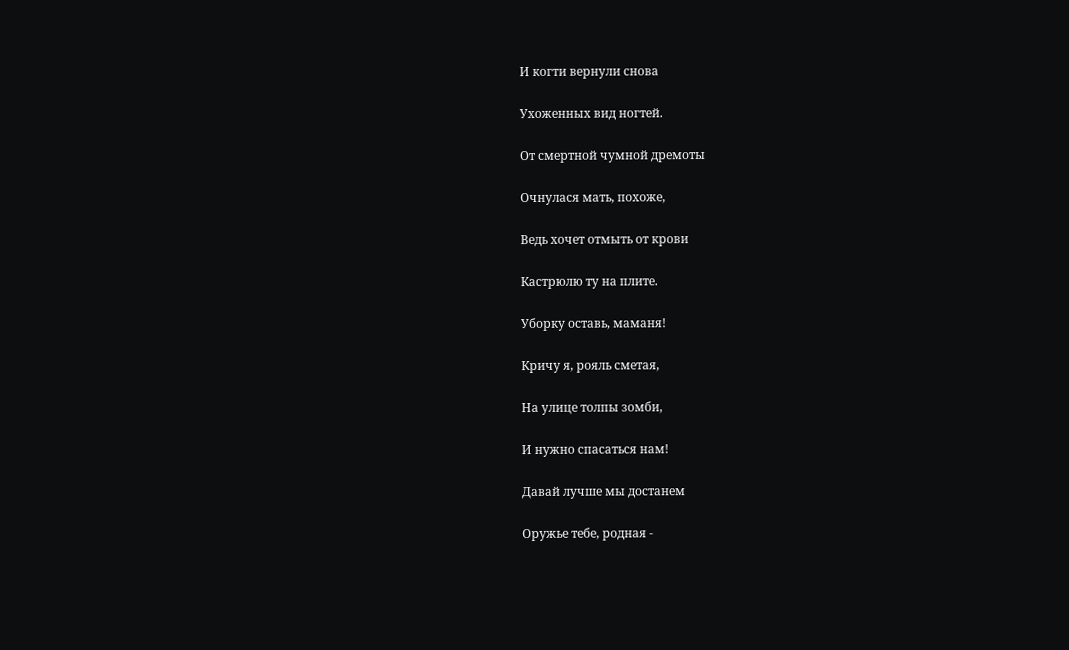И когти вернули снова

Ухоженных вид ногтей.

От смертной чумной дремоты

Очнулася мать, похоже,

Ведь хочет отмыть от крови

Кастрюлю ту на плите.

Уборку оставь, маманя!

Кричу я, рояль сметая,

На улице толпы зомби,

И нужно спасаться нам!

Давай лучше мы достанем

Оружье тебе, родная -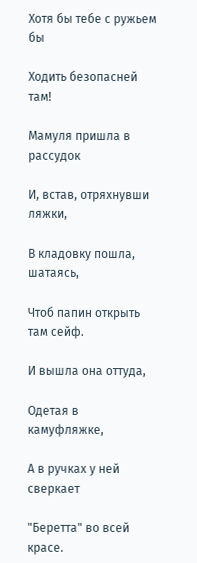Хотя бы тебе с ружьем бы

Ходить безопасней там!

Мамуля пришла в рассудок

И, встав, отряхнувши ляжки,

В кладовку пошла, шатаясь,

Чтоб папин открыть там сейф.

И вышла она оттуда,

Одетая в камуфляжке,

А в ручках у ней сверкает

"Беретта" во всей красе.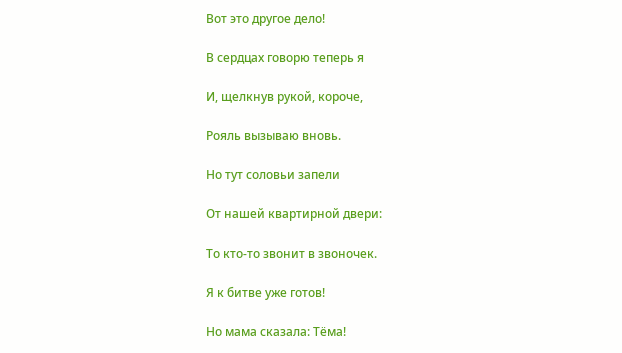Вот это другое дело!

В сердцах говорю теперь я

И, щелкнув рукой, короче,

Рояль вызываю вновь.

Но тут соловьи запели

От нашей квартирной двери:

То кто-то звонит в звоночек.

Я к битве уже готов!

Но мама сказала: Тёма!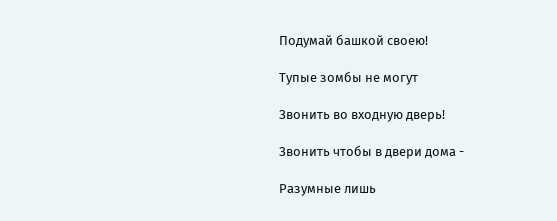Подумай башкой своею!

Тупые зомбы не могут

Звонить во входную дверь!

Звонить чтобы в двери дома -

Разумные лишь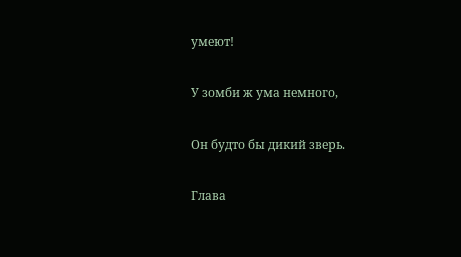умеют!

У зомби ж ума немного,

Он будто бы дикий зверь.

Глава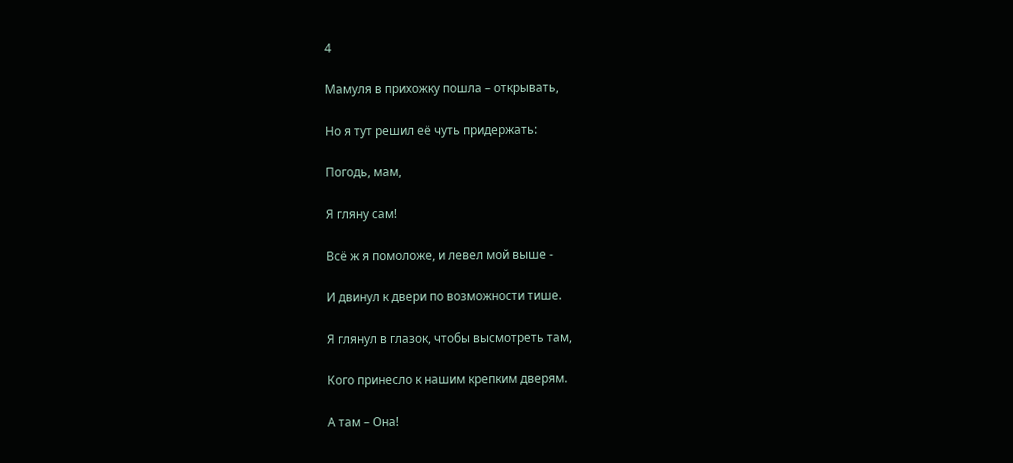4

Мамуля в прихожку пошла – открывать,

Но я тут решил её чуть придержать:

Погодь, мам,

Я гляну сам!

Всё ж я помоложе, и левел мой выше -

И двинул к двери по возможности тише.

Я глянул в глазок, чтобы высмотреть там,

Кого принесло к нашим крепким дверям.

А там – Она!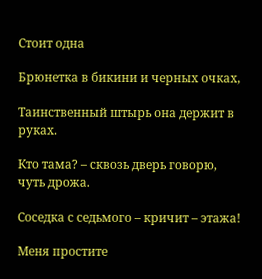Стоит одна

Брюнетка в бикини и черных очках,

Таинственный штырь она держит в руках.

Кто тама? – сквозь дверь говорю, чуть дрожа.

Соседка с седьмого – кричит – этажа!

Меня простите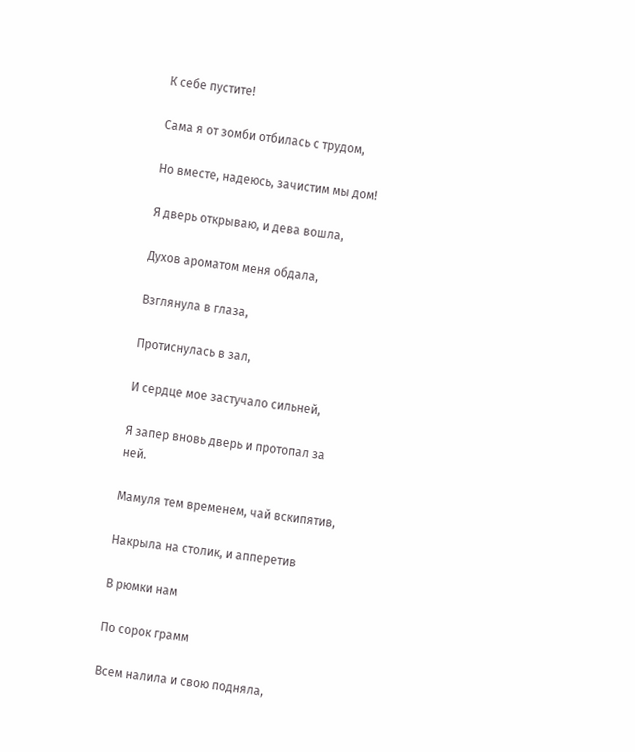К себе пустите!

Сама я от зомби отбилась с трудом,

Но вместе, надеюсь, зачистим мы дом!

Я дверь открываю, и дева вошла,

Духов ароматом меня обдала,

Взглянула в глаза,

Протиснулась в зал,

И сердце мое застучало сильней,

Я запер вновь дверь и протопал за ней.

Мамуля тем временем, чай вскипятив,

Накрыла на столик, и апперетив

В рюмки нам

По сорок грамм

Всем налила и свою подняла,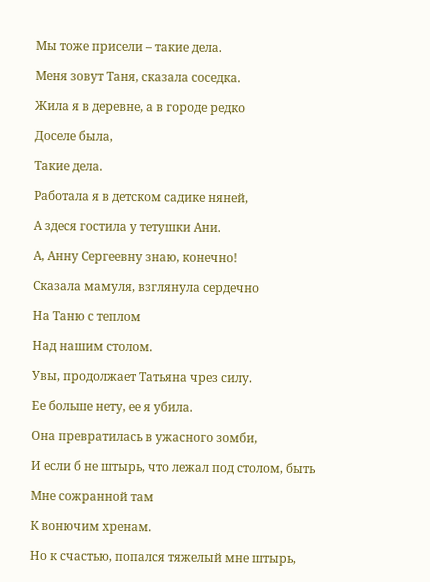Мы тоже присели – такие дела.

Меня зовут Таня, сказала соседка.

Жила я в деревне, а в городе редко

Доселе была,

Такие дела.

Работала я в детском садике няней,

А здеся гостила у тетушки Ани.

А, Анну Сергеевну знаю, конечно!

Сказала мамуля, взглянула сердечно

На Таню с теплом

Над нашим столом.

Увы, продолжает Татьяна чрез силу.

Ее больше нету, ее я убила.

Она превратилась в ужасного зомби,

И если б не штырь, что лежал под столом, быть

Мне сожранной там

К вонючим хренам.

Но к счастью, попался тяжелый мне штырь,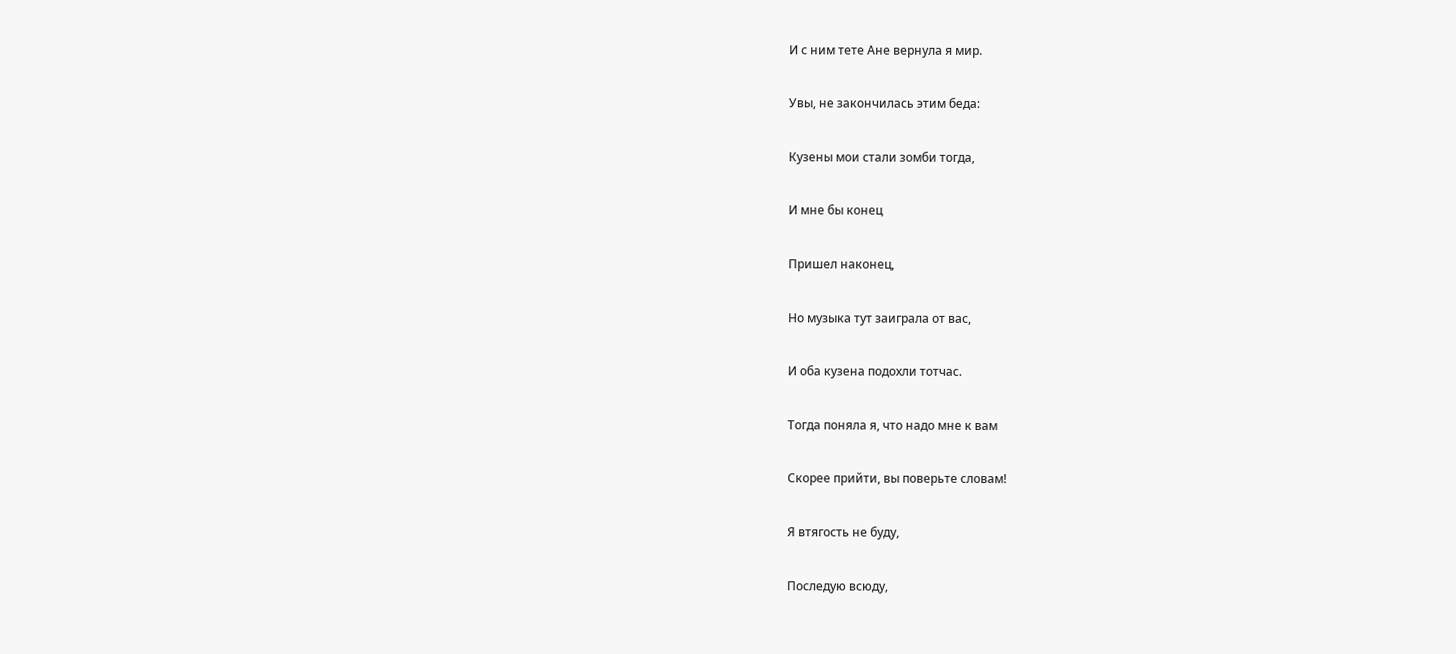И с ним тете Ане вернула я мир.

Увы, не закончилась этим беда:

Кузены мои стали зомби тогда,

И мне бы конец

Пришел наконец,

Но музыка тут заиграла от вас,

И оба кузена подохли тотчас.

Тогда поняла я, что надо мне к вам

Скорее прийти, вы поверьте словам!

Я втягость не буду,

Последую всюду,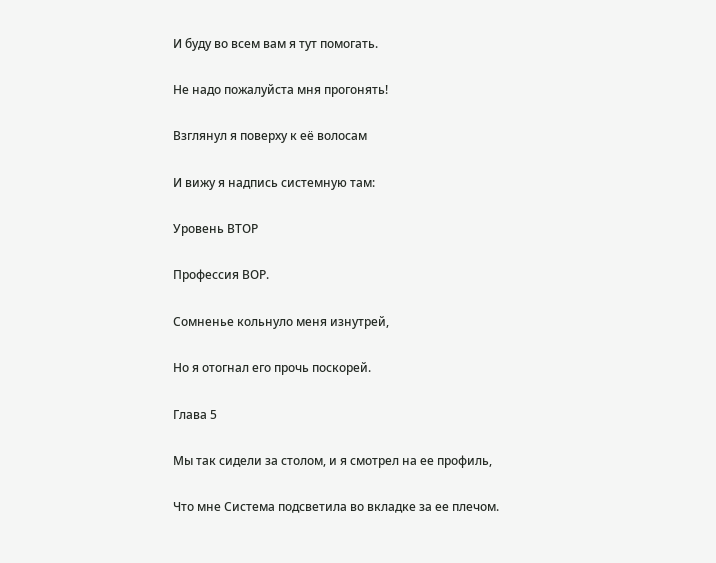И буду во всем вам я тут помогать.

Не надо пожалуйста мня прогонять!

Взглянул я поверху к её волосам

И вижу я надпись системную там:

Уровень ВТОР

Профессия ВОР.

Сомненье кольнуло меня изнутрей,

Но я отогнал его прочь поскорей.

Глава 5

Мы так сидели за столом, и я смотрел на ее профиль,

Что мне Система подсветила во вкладке за ее плечом.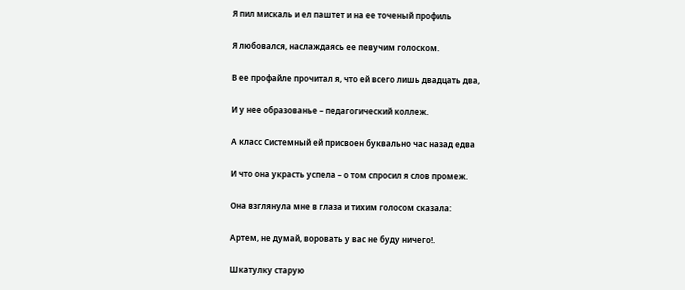Я пил мискаль и ел паштет и на ее точеный профиль

Я любовался, наслаждаясь ее певучим голоском.

В ее профайле прочитал я, что ей всего лишь двадцать два,

И у нее образованье – педагогический коллеж.

А класс Системный ей присвоен буквально час назад едва

И что она украсть успела – о том спросил я слов промеж.

Она взглянула мне в глаза и тихим голосом сказала:

Артем, не думай, воровать у вас не буду ничего!.

Шкатулку старую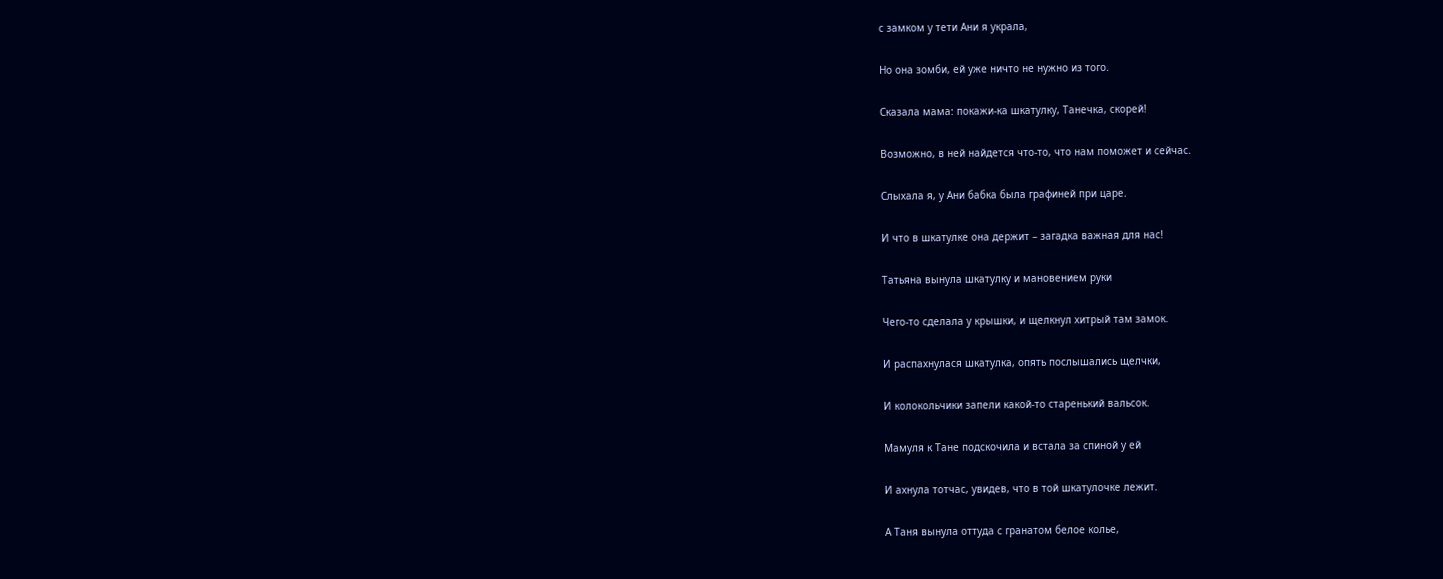с замком у тети Ани я украла,

Но она зомби, ей уже ничто не нужно из того.

Сказала мама: покажи-ка шкатулку, Танечка, скорей!

Возможно, в ней найдется что-то, что нам поможет и сейчас.

Слыхала я, у Ани бабка была графиней при царе.

И что в шкатулке она держит – загадка важная для нас!

Татьяна вынула шкатулку и мановением руки

Чего-то сделала у крышки, и щелкнул хитрый там замок.

И распахнулася шкатулка, опять послышались щелчки,

И колокольчики запели какой-то старенький вальсок.

Мамуля к Тане подскочила и встала за спиной у ей

И ахнула тотчас, увидев, что в той шкатулочке лежит.

А Таня вынула оттуда с гранатом белое колье,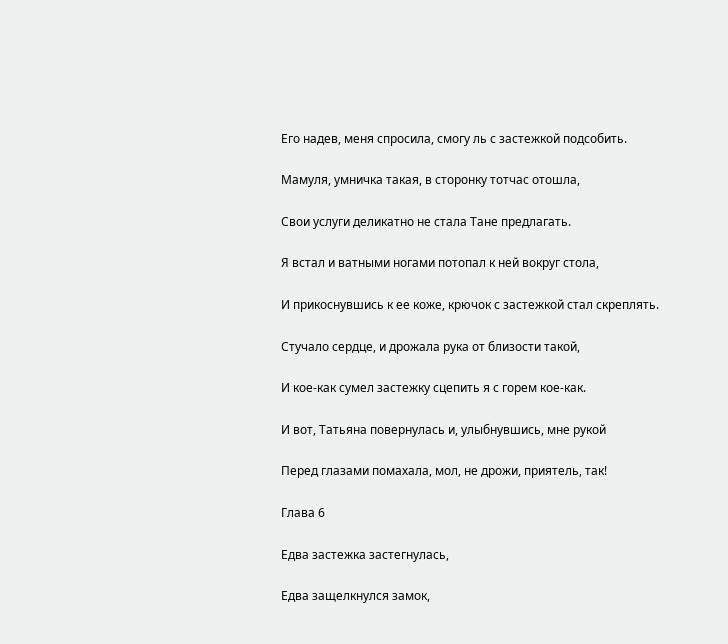Его надев, меня спросила, смогу ль с застежкой подсобить.

Мамуля, умничка такая, в сторонку тотчас отошла,

Свои услуги деликатно не стала Тане предлагать.

Я встал и ватными ногами потопал к ней вокруг стола,

И прикоснувшись к ее коже, крючок с застежкой стал скреплять.

Стучало сердце, и дрожала рука от близости такой,

И кое-как сумел застежку сцепить я с горем кое-как.

И вот, Татьяна повернулась и, улыбнувшись, мне рукой

Перед глазами помахала, мол, не дрожи, приятель, так!

Глава 6

Едва застежка застегнулась,

Едва защелкнулся замок,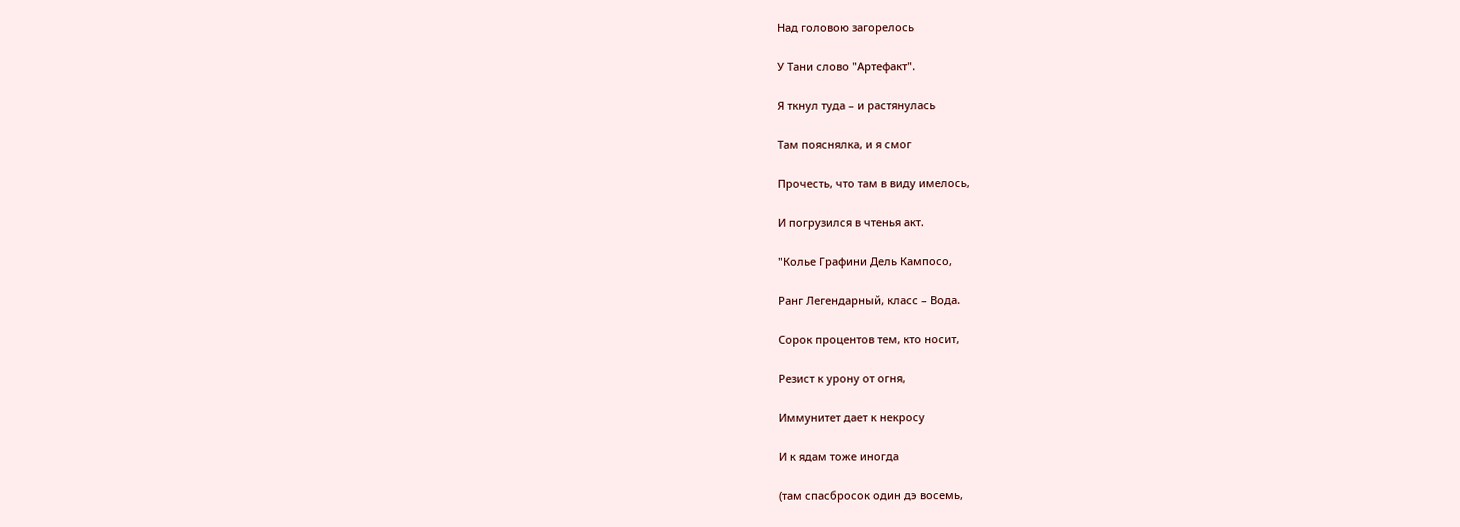Над головою загорелось

У Тани слово "Артефакт".

Я ткнул туда – и растянулась

Там пояснялка, и я смог

Прочесть, что там в виду имелось,

И погрузился в чтенья акт.

"Колье Графини Дель Кампосо,

Ранг Легендарный, класс – Вода.

Сорок процентов тем, кто носит,

Резист к урону от огня,

Иммунитет дает к некросу

И к ядам тоже иногда

(там спасбросок один дэ восемь,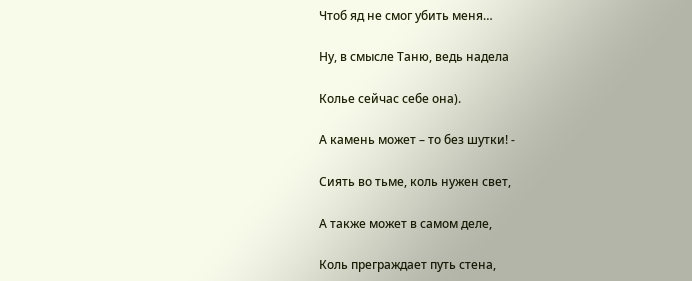Чтоб яд не смог убить меня…

Ну, в смысле Таню, ведь надела

Колье сейчас себе она).

А камень может – то без шутки! -

Сиять во тьме, коль нужен свет,

А также может в самом деле,

Коль преграждает путь стена,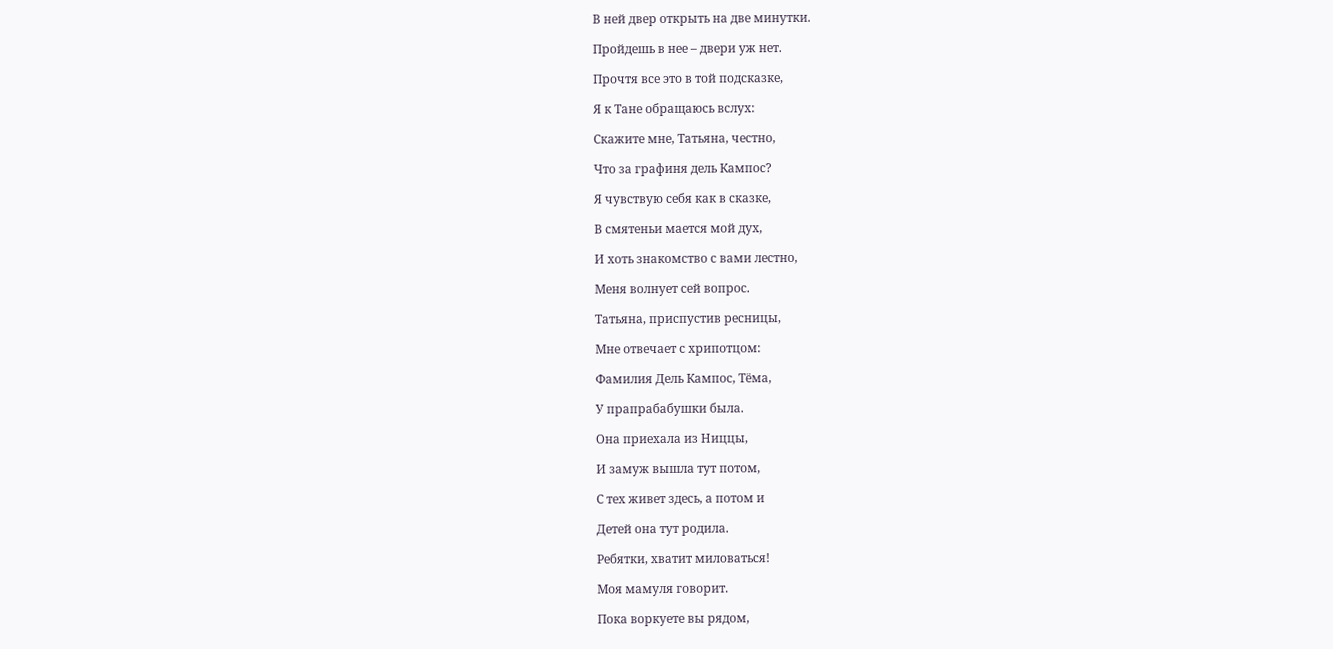В ней двер открыть на две минутки.

Пройдешь в нее – двери уж нет.

Прочтя все это в той подсказке,

Я к Тане обращаюсь вслух:

Скажите мне, Татьяна, честно,

Что за графиня дель Кампос?

Я чувствую себя как в сказке,

В смятеньи мается мой дух,

И хоть знакомство с вами лестно,

Меня волнует сей вопрос.

Татьяна, приспустив ресницы,

Мне отвечает с хрипотцом:

Фамилия Дель Кампос, Тёма,

У прапрабабушки была.

Она приехала из Ниццы,

И замуж вышла тут потом,

С тех живет здесь, а потом и

Детей она тут родила.

Ребятки, хватит миловаться!

Моя мамуля говорит.

Пока воркуете вы рядом,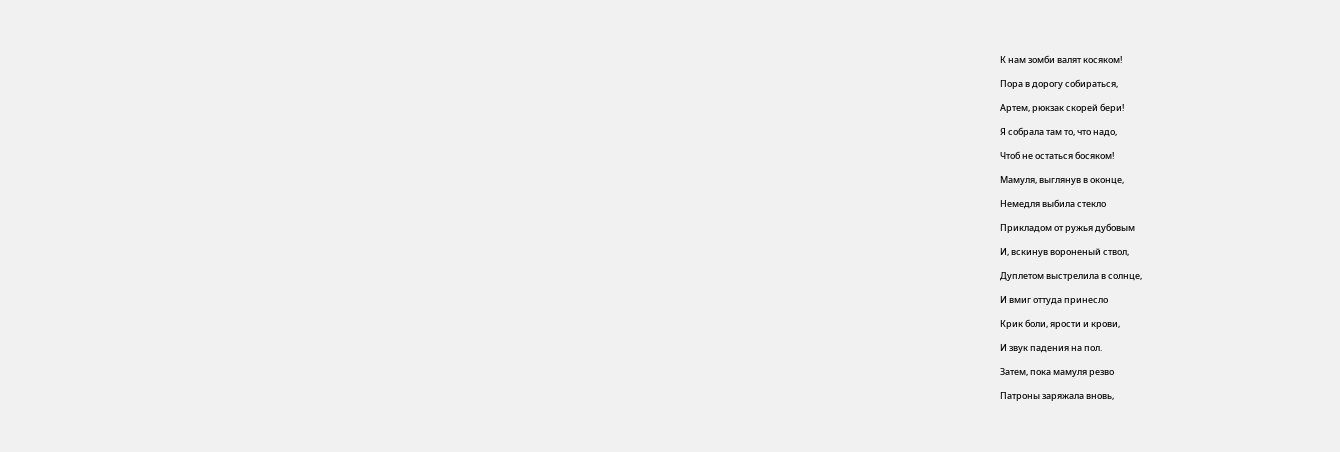К нам зомби валят косяком!

Пора в дорогу собираться,

Артем, рюкзак скорей бери!

Я собрала там то, что надо,

Чтоб не остаться босяком!

Мамуля, выглянув в оконце,

Немедля выбила стекло

Прикладом от ружья дубовым

И, вскинув вороненый ствол,

Дуплетом выстрелила в солнце,

И вмиг оттуда принесло

Крик боли, ярости и крови,

И звук падения на пол.

Затем, пока мамуля резво

Патроны заряжала вновь,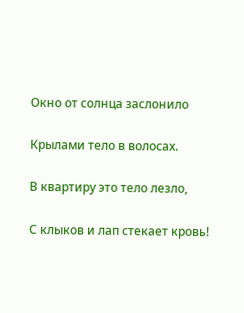Окно от солнца заслонило

Крылами тело в волосах.

В квартиру это тело лезло,

С клыков и лап стекает кровь!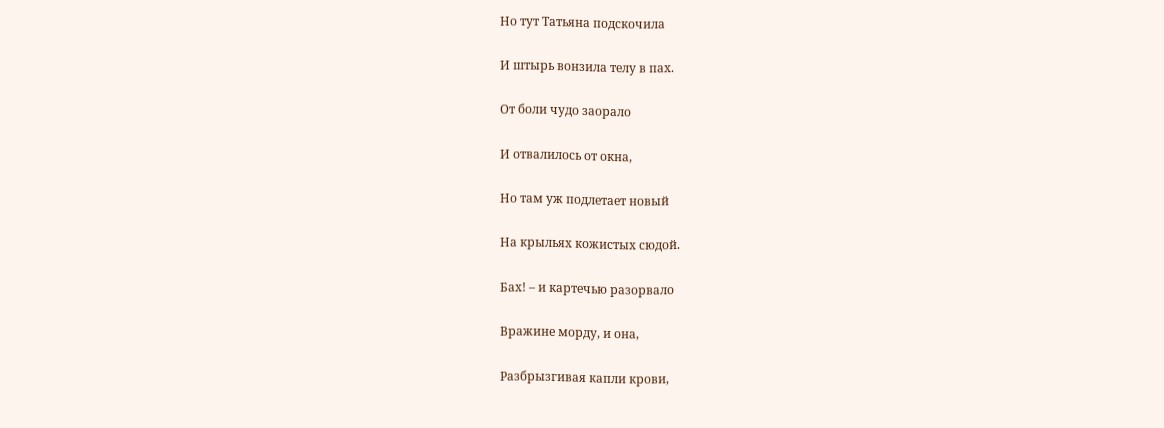Но тут Татьяна подскочила

И штырь вонзила телу в пах.

От боли чудо заорало

И отвалилось от окна,

Но там уж подлетает новый

На крыльях кожистых сюдой.

Бах! – и картечью разорвало

Вражине морду, и она,

Разбрызгивая капли крови,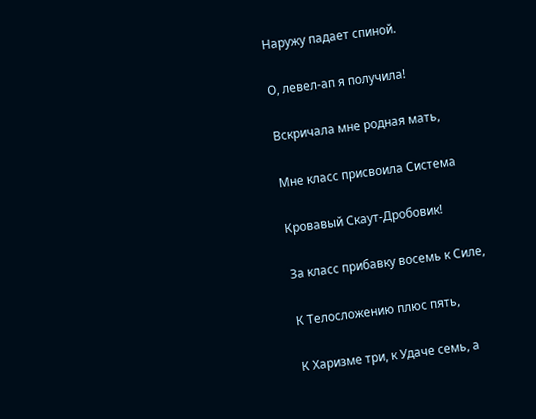Наружу падает спиной.

О, левел-ап я получила!

Вскричала мне родная мать,

Мне класс присвоила Система

Кровавый Скаут-Дробовик!

За класс прибавку восемь к Силе,

К Телосложению плюс пять,

К Харизме три, к Удаче семь, а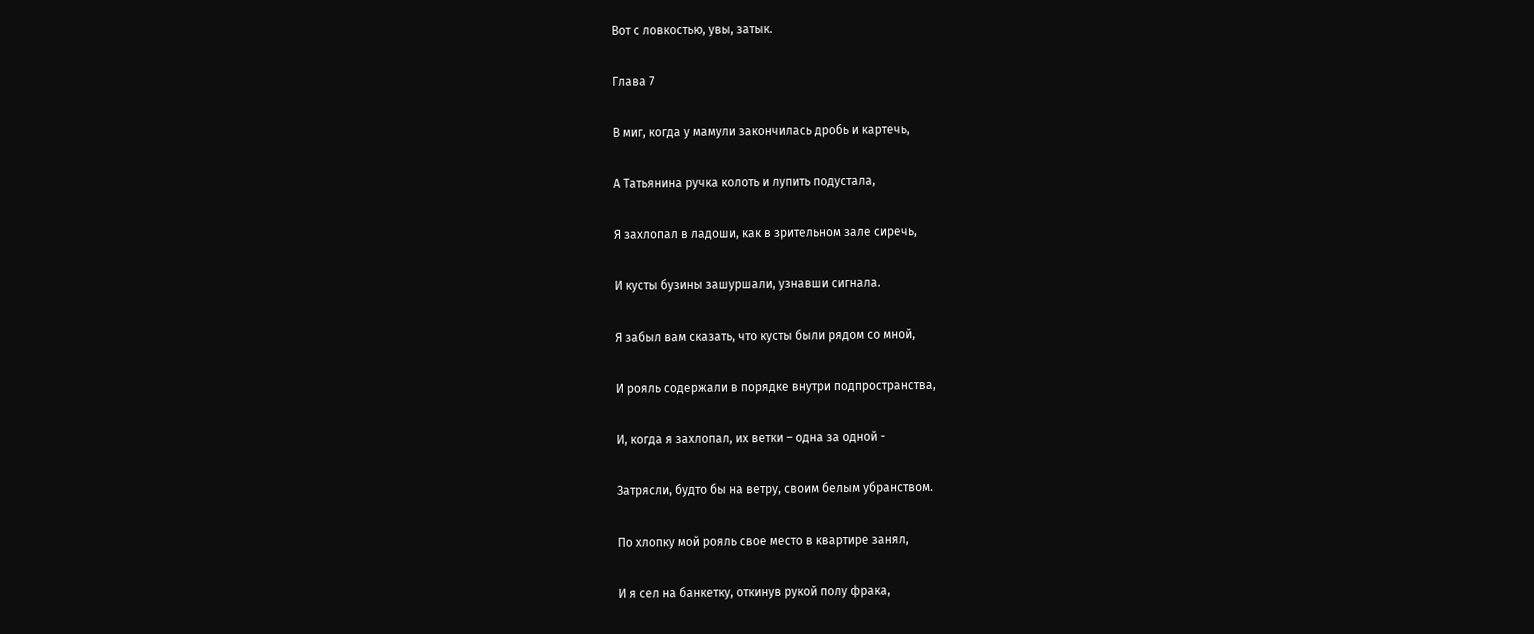Вот с ловкостью, увы, затык.

Глава 7

В миг, когда у мамули закончилась дробь и картечь,

А Татьянина ручка колоть и лупить подустала,

Я захлопал в ладоши, как в зрительном зале сиречь,

И кусты бузины зашуршали, узнавши сигнала.

Я забыл вам сказать, что кусты были рядом со мной,

И рояль содержали в порядке внутри подпространства,

И, когда я захлопал, их ветки – одна за одной -

Затрясли, будто бы на ветру, своим белым убранством.

По хлопку мой рояль свое место в квартире занял,

И я сел на банкетку, откинув рукой полу фрака,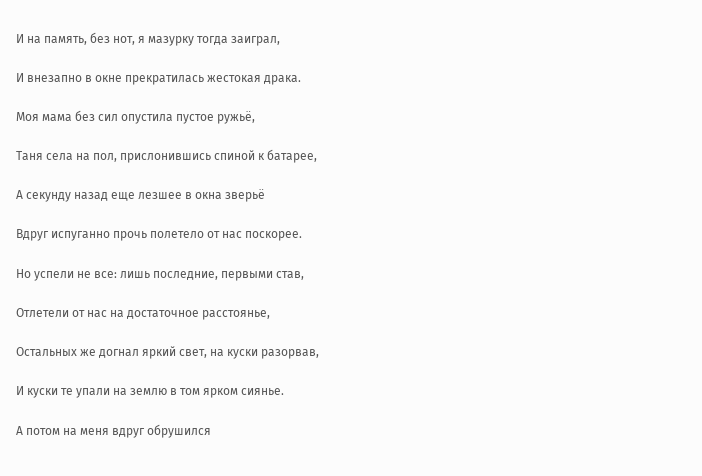И на память, без нот, я мазурку тогда заиграл,

И внезапно в окне прекратилась жестокая драка.

Моя мама без сил опустила пустое ружьё,

Таня села на пол, прислонившись спиной к батарее,

А секунду назад еще лезшее в окна зверьё

Вдруг испуганно прочь полетело от нас поскорее.

Но успели не все: лишь последние, первыми став,

Отлетели от нас на достаточное расстоянье,

Остальных же догнал яркий свет, на куски разорвав,

И куски те упали на землю в том ярком сиянье.

А потом на меня вдруг обрушился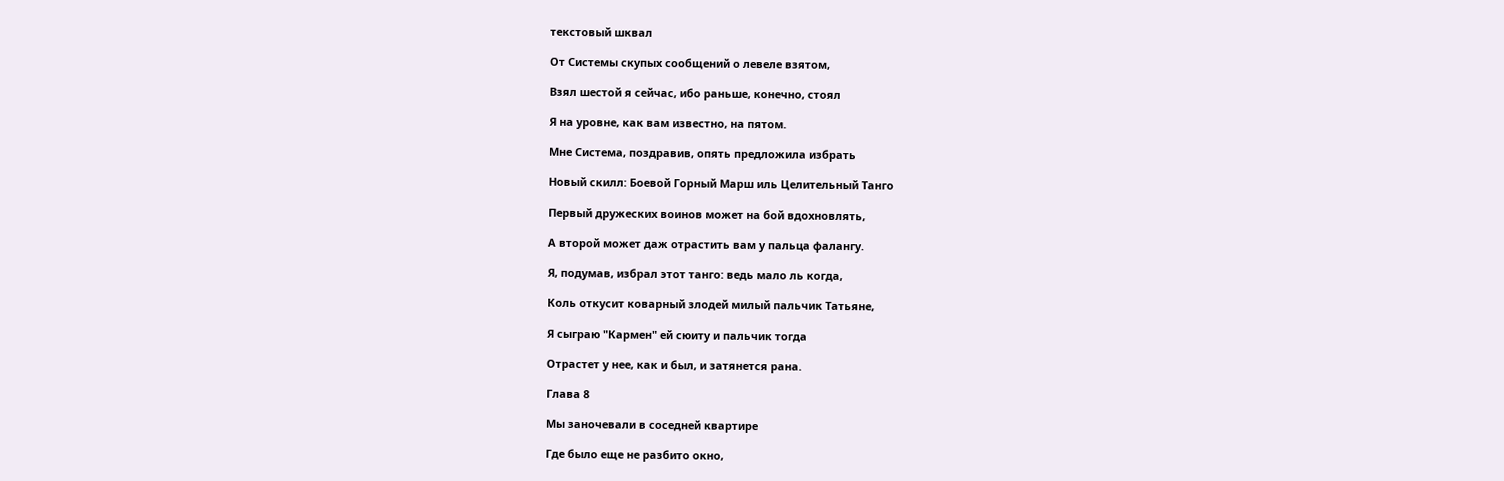текстовый шквал

От Системы скупых сообщений о левеле взятом,

Взял шестой я сейчас, ибо раньше, конечно, стоял

Я на уровне, как вам известно, на пятом.

Мне Система, поздравив, опять предложила избрать

Новый скилл: Боевой Горный Марш иль Целительный Танго

Первый дружеских воинов может на бой вдохновлять,

А второй может даж отрастить вам у пальца фалангу.

Я, подумав, избрал этот танго: ведь мало ль когда,

Коль откусит коварный злодей милый пальчик Татьяне,

Я сыграю "Кармен" ей сюиту и пальчик тогда

Отрастет у нее, как и был, и затянется рана.

Глава 8

Мы заночевали в соседней квартире

Где было еще не разбито окно,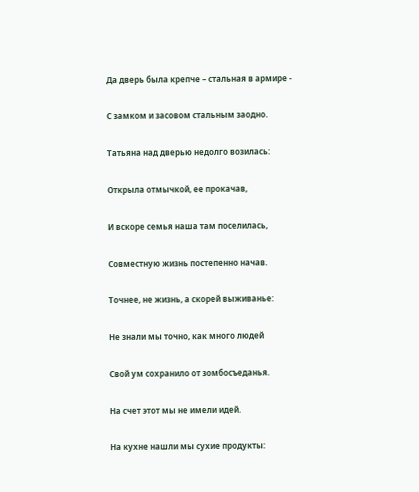Да дверь была крепче – стальная в армире -

С замком и засовом стальным заодно.

Татьяна над дверью недолго возилась:

Открыла отмычкой, ее прокачав,

И вскоре семья наша там поселилась,

Совместную жизнь постепенно начав.

Точнее, не жизнь, а скорей выживанье:

Не знали мы точно, как много людей

Свой ум сохранило от зомбосъеданья.

На счет этот мы не имели идей.

На кухне нашли мы сухие продукты: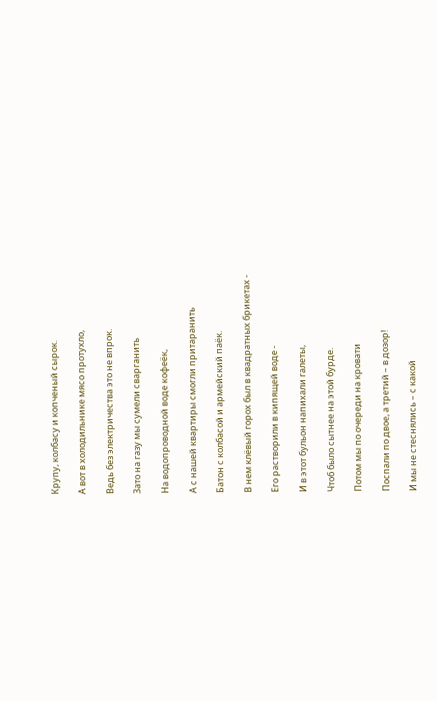Крупу, колбасу и копченый сырок.

А вот в холодильнике мясо протухло,

Ведь без электричества это не впрок.

Зато на газу мы сумели сварганить

На водопроводной воде кофеёк,

А с нашей квартиры смогли притаранить

Батон с колбасой и армейский паёк.

В нем клёвый горох был в квадратных брикетах -

Его растворили в кипящей воде -

И в этот бульон напихали галеты,

Чтоб было сытнее на этой бурде.

Потом мы по очереди на кровати

Поспали по двое, а третий – в дозор!

И мы не стеснялись – с какой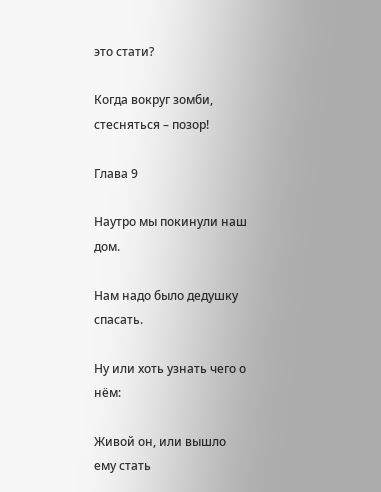это стати?

Когда вокруг зомби, стесняться – позор!

Глава 9

Наутро мы покинули наш дом.

Нам надо было дедушку спасать.

Ну или хоть узнать чего о нём:

Живой он, или вышло ему стать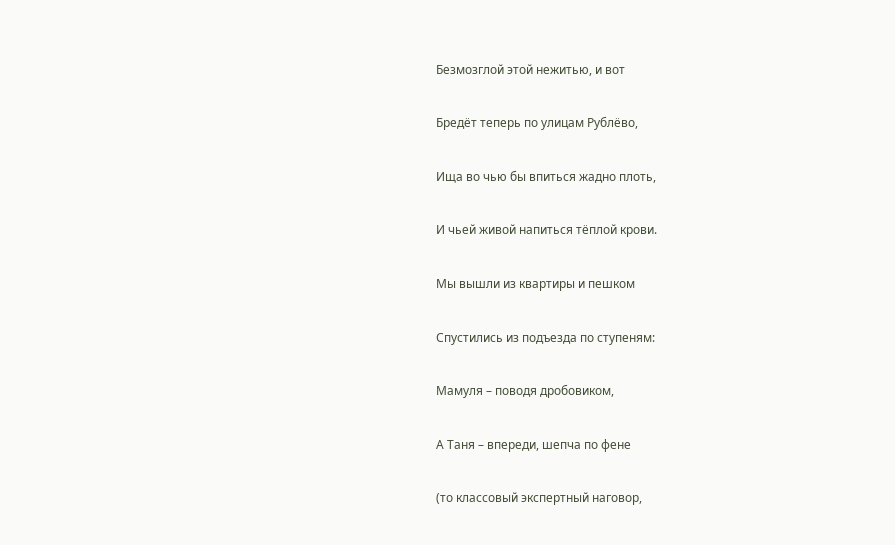Безмозглой этой нежитью, и вот

Бредёт теперь по улицам Рублёво,

Ища во чью бы впиться жадно плоть,

И чьей живой напиться тёплой крови.

Мы вышли из квартиры и пешком

Спустились из подъезда по ступеням:

Мамуля – поводя дробовиком,

А Таня – впереди, шепча по фене

(то классовый экспертный наговор,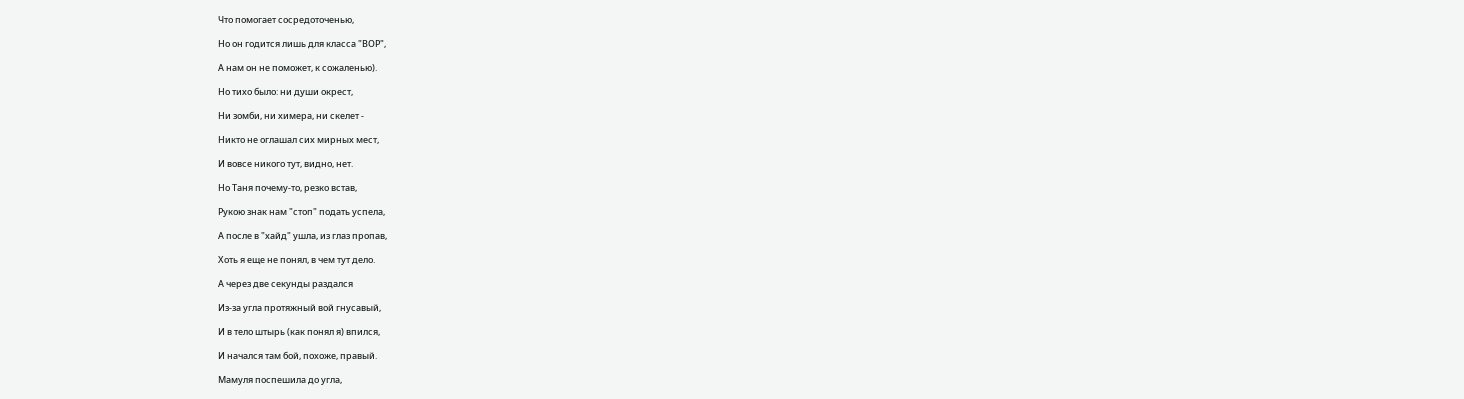Что помогает сосредоточенью,

Но он годится лишь для класса "ВОР",

А нам он не поможет, к сожаленью).

Но тихо было: ни души окрест,

Ни зомби, ни химера, ни скелет -

Никто не оглашал сих мирных мест,

И вовсе никого тут, видно, нет.

Но Таня почему-то, резко встав,

Рукою знак нам "стоп" подать успела,

А после в "хайд" ушла, из глаз пропав,

Хоть я еще не понял, в чем тут дело.

А через две секунды раздался

Из-за угла протяжный вой гнусавый,

И в тело штырь (как понял я) впился,

И начался там бой, похоже, правый.

Мамуля поспешила до угла,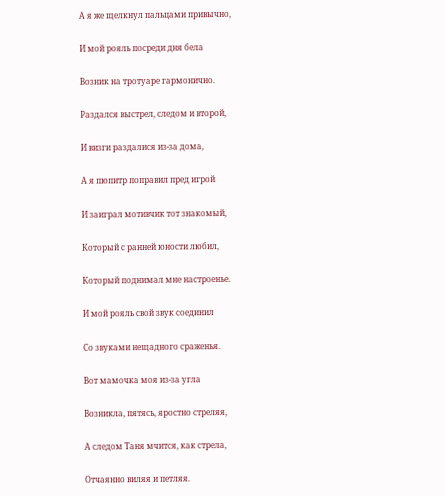А я же щелкнул пальцами привычно,

И мой рояль посреди дня бела

Возник на тротуаре гармонично.

Раздался выстрел, следом и второй,

И визги раздалися из-за дома,

А я пюпитр поправил пред игрой

И заиграл мотивчик тот знакомый,

Который с ранней юности любил,

Который поднимал мне настроенье.

И мой рояль свой звук соединил

Со звуками нещадного сраженья.

Вот мамочка моя из-за угла

Возникла, пятясь, яростно стреляя,

А следом Таня мчится, как стрела,

Отчаянно виляя и петляя.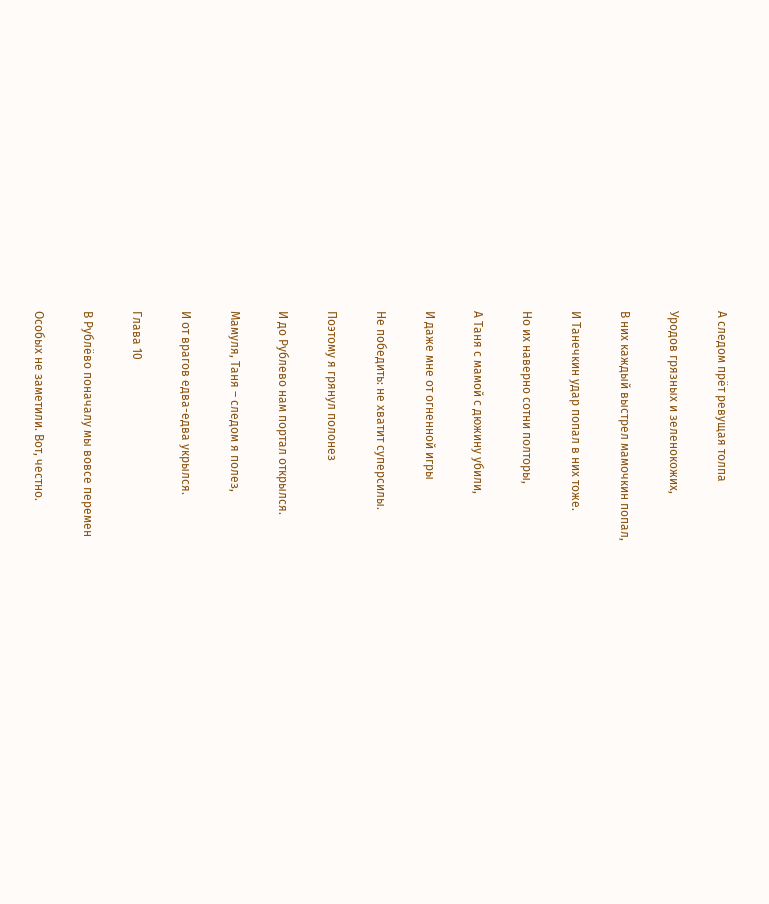А следом прёт ревущая толпа

Уродов грязных и зеленокожих,

В них каждый выстрел мамочкин попал,

И Танечкин удар попал в них тоже.

Но их наверно сотни полторы,

А Таня с мамой с дюжину убили,

И даже мне от огненной игры

Не победить: не хватит суперсилы.

Поэтому я грянул полонез

И до Рублево нам портал открылся.

Мамуля, Таня – следом я полез,

И от врагов едва-едва укрылся.

Глава 10

В Рублёво поначалу мы вовсе перемен

Особых не заметили. Вот, честно.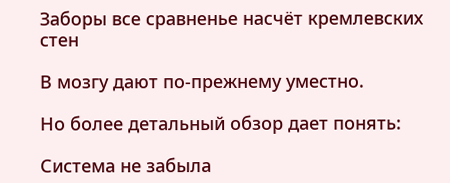Заборы все сравненье насчёт кремлевских стен

В мозгу дают по-прежнему уместно.

Но более детальный обзор дает понять:

Система не забыла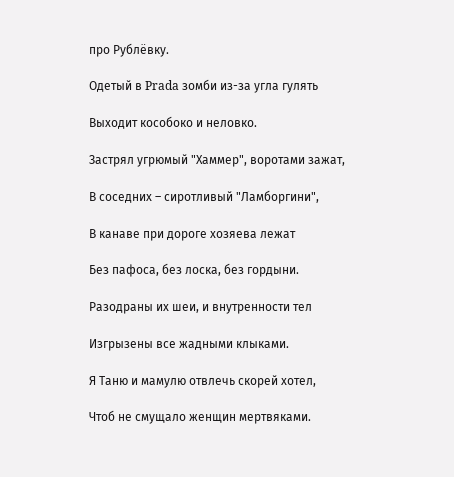про Рублёвку.

Одетый в Prada зомби из-за угла гулять

Выходит кособоко и неловко.

Застрял угрюмый "Хаммер", воротами зажат,

В соседних – сиротливый "Ламборгини",

В канаве при дороге хозяева лежат

Без пафоса, без лоска, без гордыни.

Разодраны их шеи, и внутренности тел

Изгрызены все жадными клыками.

Я Таню и мамулю отвлечь скорей хотел,

Чтоб не смущало женщин мертвяками.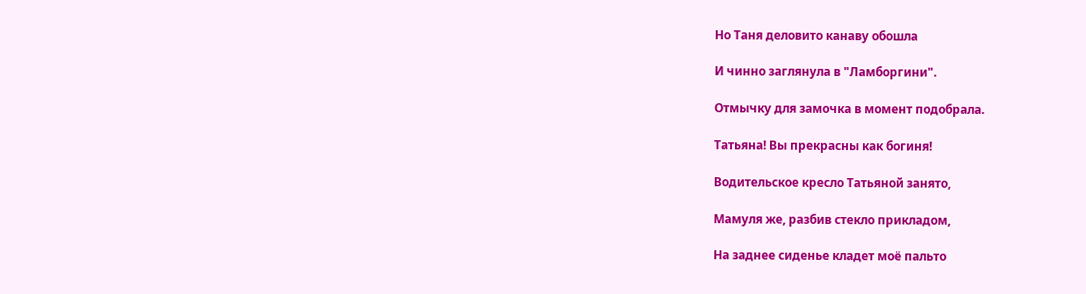Но Таня деловито канаву обошла

И чинно заглянула в "Ламборгини".

Отмычку для замочка в момент подобрала.

Татьяна! Вы прекрасны как богиня!

Водительское кресло Татьяной занято,

Мамуля же, разбив стекло прикладом,

На заднее сиденье кладет моё пальто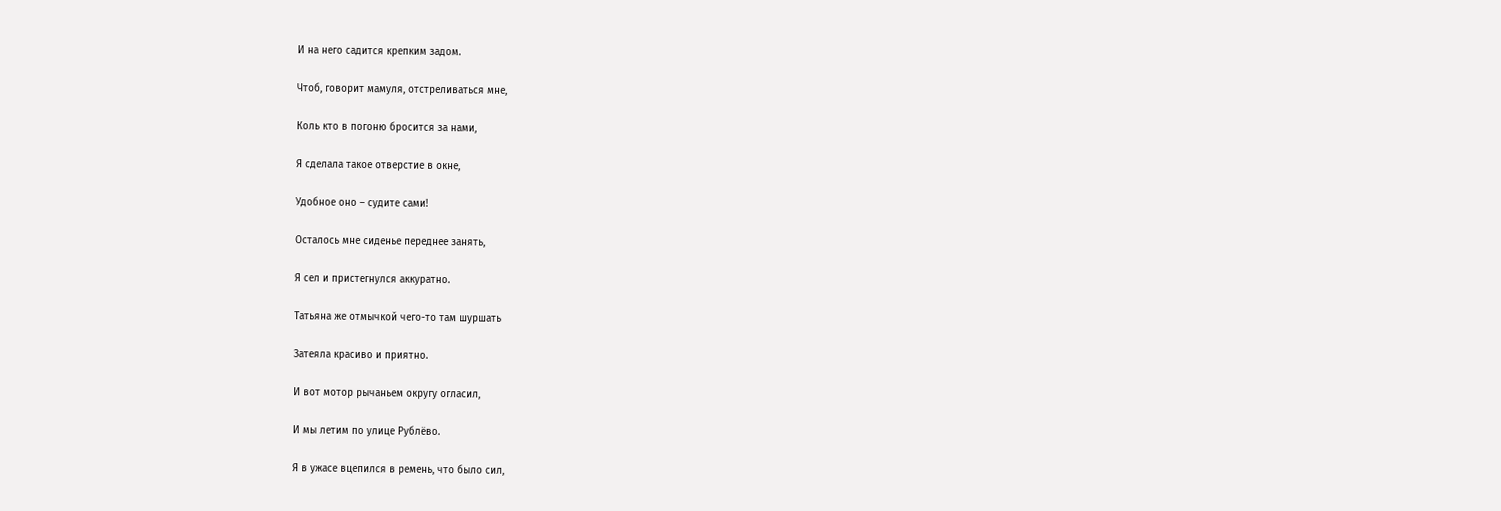И на него садится крепким задом.

Чтоб, говорит мамуля, отстреливаться мне,

Коль кто в погоню бросится за нами,

Я сделала такое отверстие в окне,

Удобное оно – судите сами!

Осталось мне сиденье переднее занять,

Я сел и пристегнулся аккуратно.

Татьяна же отмычкой чего-то там шуршать

Затеяла красиво и приятно.

И вот мотор рычаньем округу огласил,

И мы летим по улице Рублёво.

Я в ужасе вцепился в ремень, что было сил,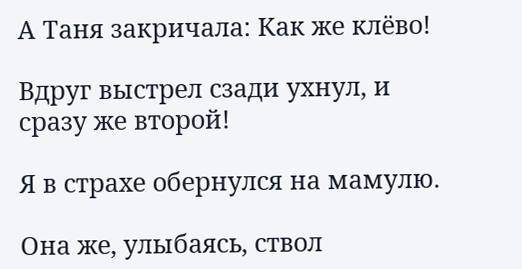А Таня закричала: Как же клёво!

Вдруг выстрел сзади ухнул, и сразу же второй!

Я в страхе обернулся на мамулю.

Она же, улыбаясь, ствол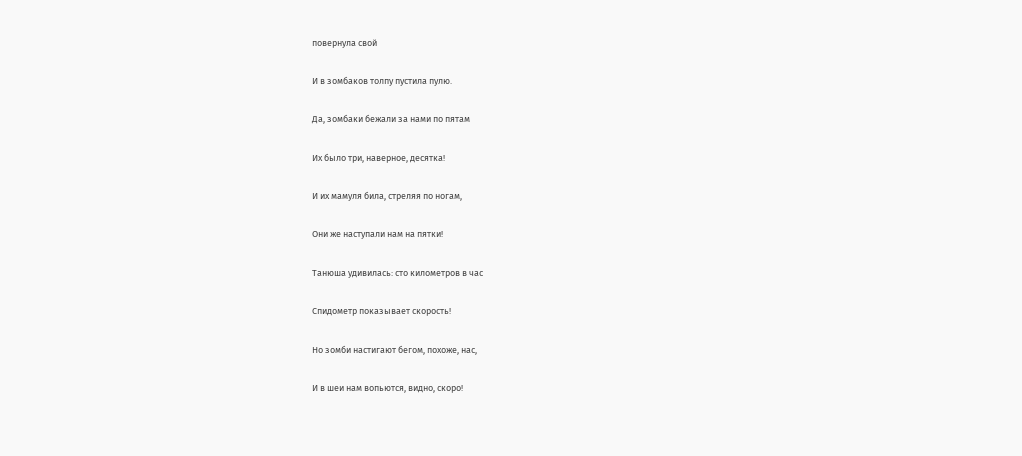повернула свой

И в зомбаков толпу пустила пулю.

Да, зомбаки бежали за нами по пятам

Их было три, наверное, десятка!

И их мамуля била, стреляя по ногам,

Они же наступали нам на пятки!

Танюша удивилась: сто километров в час

Спидометр показывает скорость!

Но зомби настигают бегом, похоже, нас,

И в шеи нам вопьются, видно, скоро!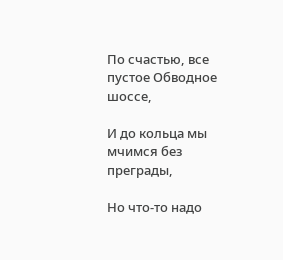По счастью, все пустое Обводное шоссе,

И до кольца мы мчимся без преграды,

Но что-то надо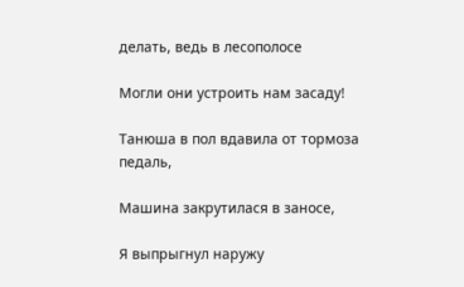делать, ведь в лесополосе

Могли они устроить нам засаду!

Танюша в пол вдавила от тормоза педаль,

Машина закрутилася в заносе,

Я выпрыгнул наружу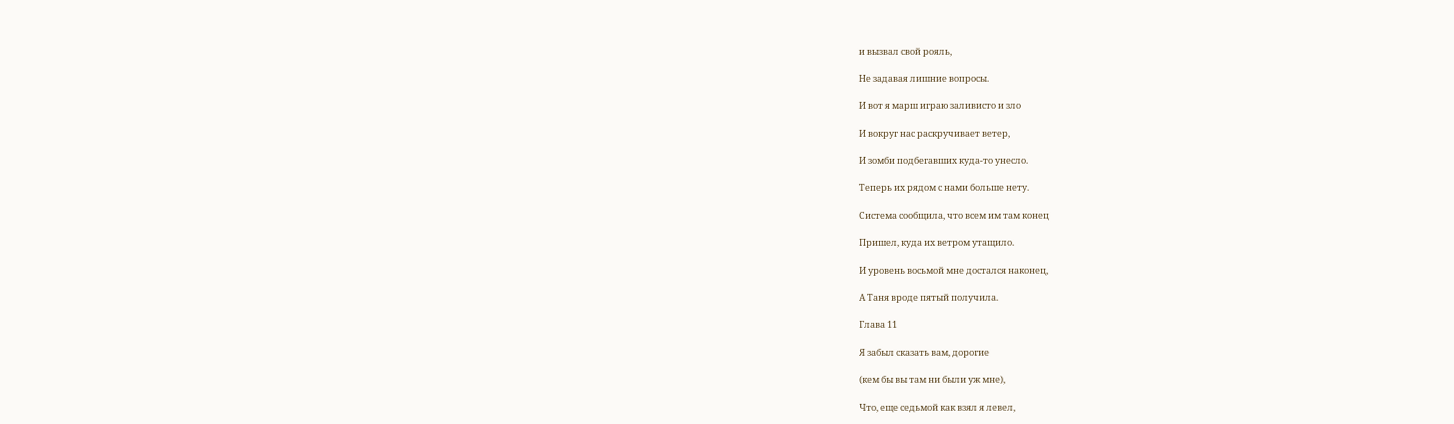и вызвал свой рояль,

Не задавая лишние вопросы.

И вот я марш играю заливисто и зло

И вокруг нас раскручивает ветер,

И зомби подбегавших куда-то унесло.

Теперь их рядом с нами больше нету.

Система сообщила, что всем им там конец

Пришел, куда их ветром утащило.

И уровень восьмой мне достался наконец,

А Таня вроде пятый получила.

Глава 11

Я забыл сказать вам, дорогие

(кем бы вы там ни были уж мне),

Что, еще седьмой как взял я левел,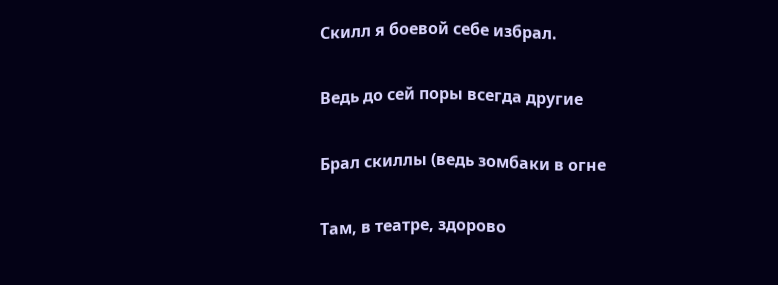Скилл я боевой себе избрал.

Ведь до сей поры всегда другие

Брал скиллы (ведь зомбаки в огне

Там, в театре, здорово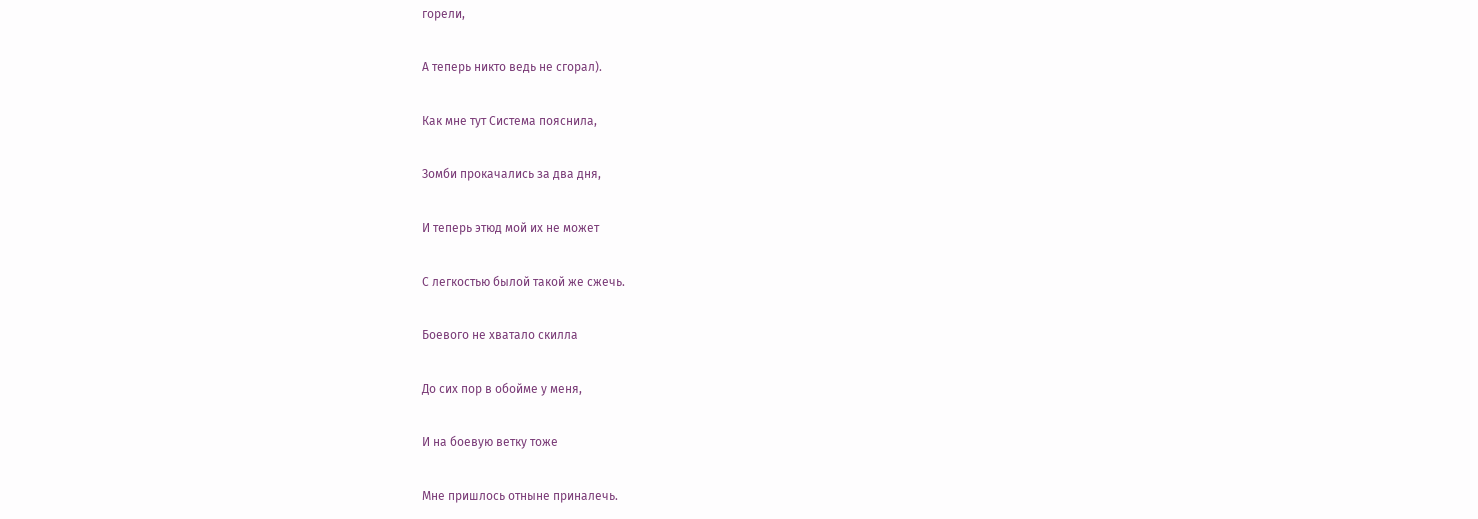горели,

А теперь никто ведь не сгорал).

Как мне тут Система пояснила,

Зомби прокачались за два дня,

И теперь этюд мой их не может

С легкостью былой такой же сжечь.

Боевого не хватало скилла

До сих пор в обойме у меня,

И на боевую ветку тоже

Мне пришлось отныне приналечь.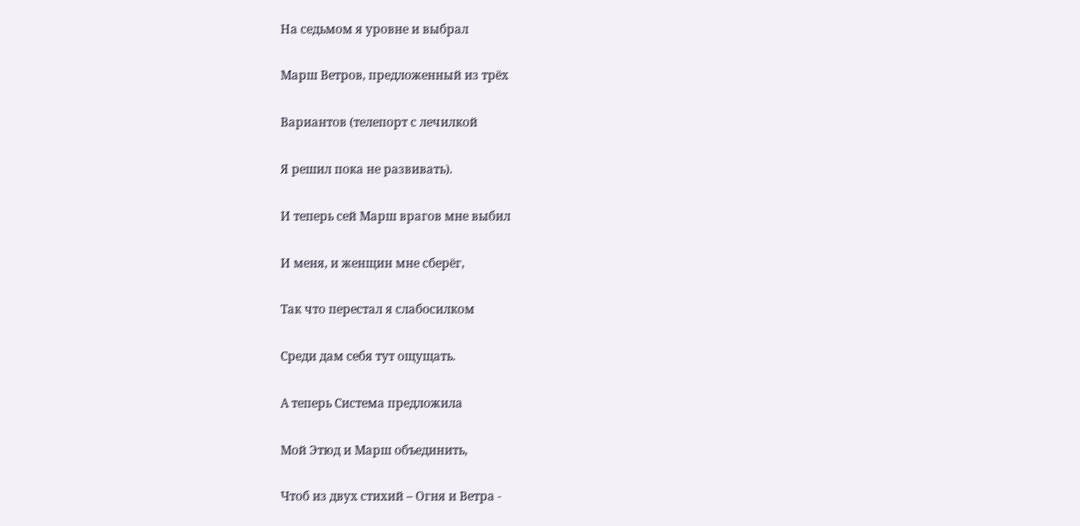На седьмом я уровне и выбрал

Марш Ветров, предложенный из трёх

Вариантов (телепорт с лечилкой

Я решил пока не развивать).

И теперь сей Марш врагов мне выбил

И меня, и женщин мне сберёг,

Так что перестал я слабосилком

Среди дам себя тут ощущать.

А теперь Система предложила

Мой Этюд и Марш объединить,

Чтоб из двух стихий – Огня и Ветра -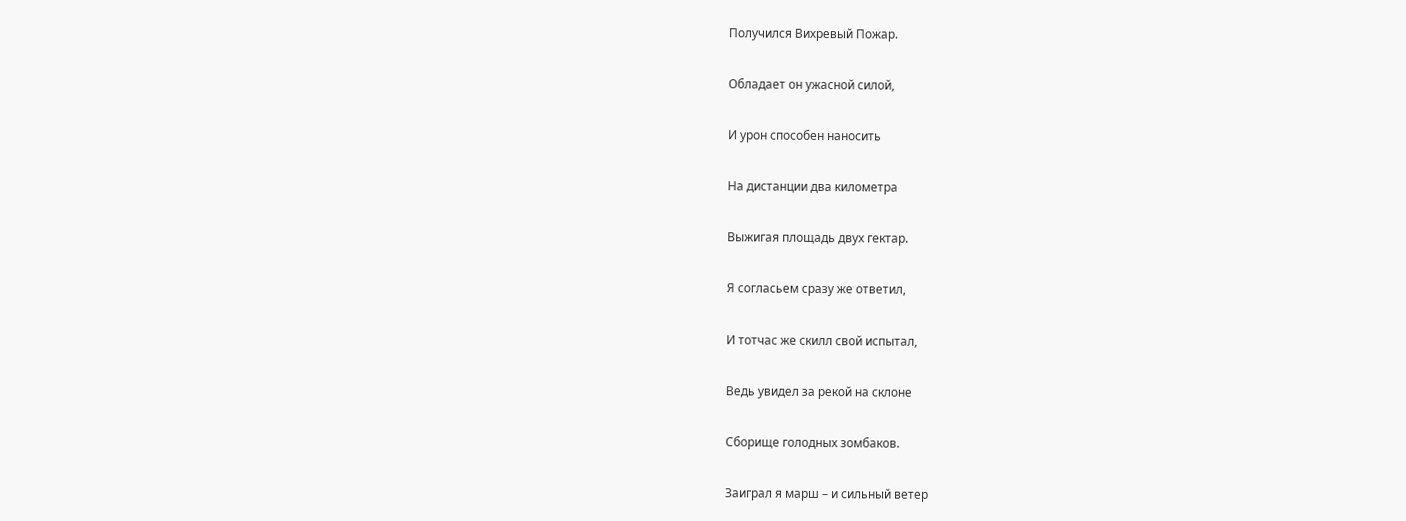Получился Вихревый Пожар.

Обладает он ужасной силой,

И урон способен наносить

На дистанции два километра

Выжигая площадь двух гектар.

Я согласьем сразу же ответил,

И тотчас же скилл свой испытал,

Ведь увидел за рекой на склоне

Сборище голодных зомбаков.

Заиграл я марш – и сильный ветер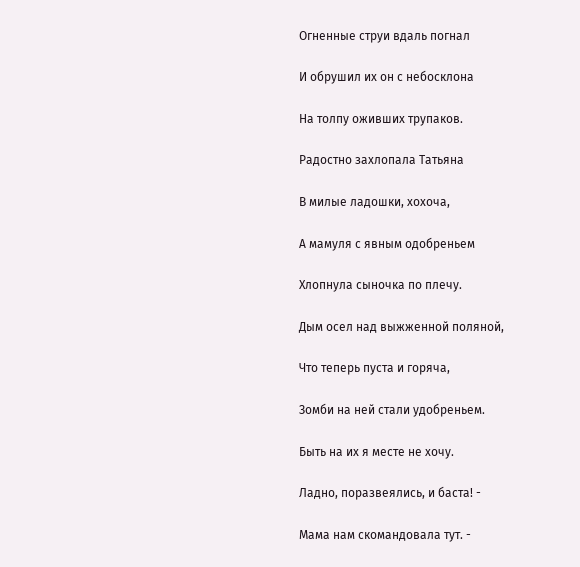Огненные струи вдаль погнал

И обрушил их он с небосклона

На толпу оживших трупаков.

Радостно захлопала Татьяна

В милые ладошки, хохоча,

А мамуля с явным одобреньем

Хлопнула сыночка по плечу.

Дым осел над выжженной поляной,

Что теперь пуста и горяча,

Зомби на ней стали удобреньем.

Быть на их я месте не хочу.

Ладно, поразвеялись, и баста! -

Мама нам скомандовала тут. -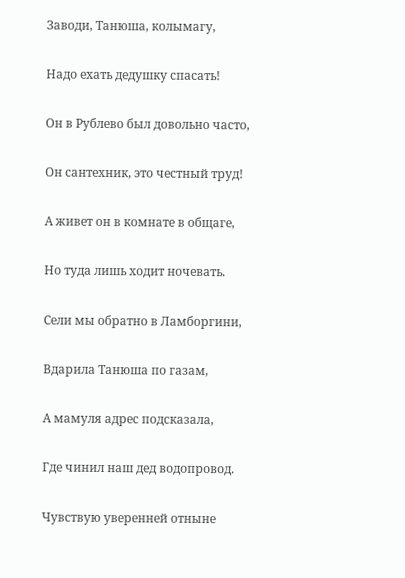Заводи, Танюша, колымагу,

Надо ехать дедушку спасать!

Он в Рублево был довольно часто,

Он сантехник, это честный труд!

А живет он в комнате в общаге,

Но туда лишь ходит ночевать.

Сели мы обратно в Ламборгини,

Вдарила Танюша по газам,

А мамуля адрес подсказала,

Где чинил наш дед водопровод.

Чувствую уверенней отныне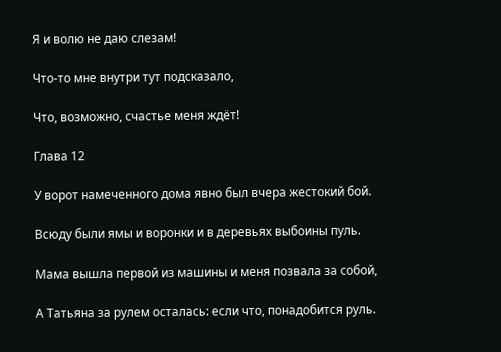Я и волю не даю слезам!

Что-то мне внутри тут подсказало,

Что, возможно, счастье меня ждёт!

Глава 12

У ворот намеченного дома явно был вчера жестокий бой.

Всюду были ямы и воронки и в деревьях выбоины пуль.

Мама вышла первой из машины и меня позвала за собой,

А Татьяна за рулем осталась: если что, понадобится руль.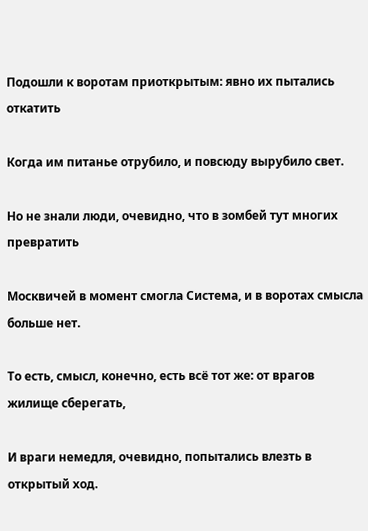Подошли к воротам приоткрытым: явно их пытались откатить

Когда им питанье отрубило, и повсюду вырубило свет.

Но не знали люди, очевидно, что в зомбей тут многих превратить

Москвичей в момент смогла Система, и в воротах смысла больше нет.

То есть, смысл, конечно, есть всё тот же: от врагов жилище сберегать,

И враги немедля, очевидно, попытались влезть в открытый ход.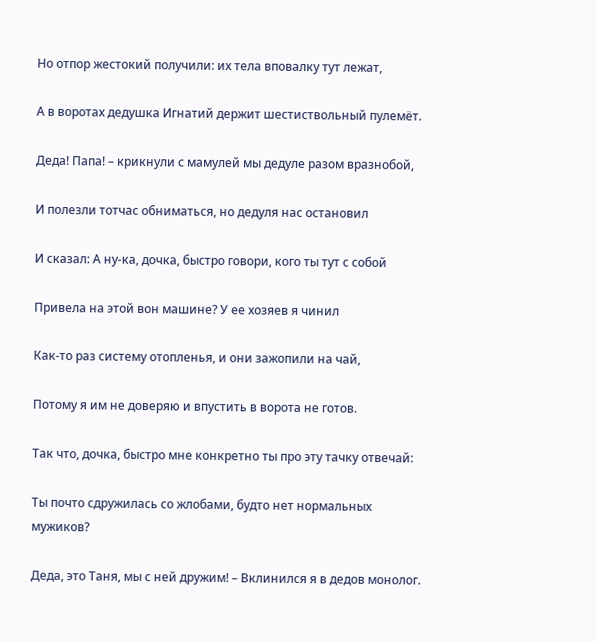Но отпор жестокий получили: их тела вповалку тут лежат,

А в воротах дедушка Игнатий держит шестиствольный пулемёт.

Деда! Папа! – крикнули с мамулей мы дедуле разом вразнобой,

И полезли тотчас обниматься, но дедуля нас остановил

И сказал: А ну-ка, дочка, быстро говори, кого ты тут с собой

Привела на этой вон машине? У ее хозяев я чинил

Как-то раз систему отопленья, и они зажопили на чай,

Потому я им не доверяю и впустить в ворота не готов.

Так что, дочка, быстро мне конкретно ты про эту тачку отвечай:

Ты почто сдружилась со жлобами, будто нет нормальных мужиков?

Деда, это Таня, мы с ней дружим! – Вклинился я в дедов монолог.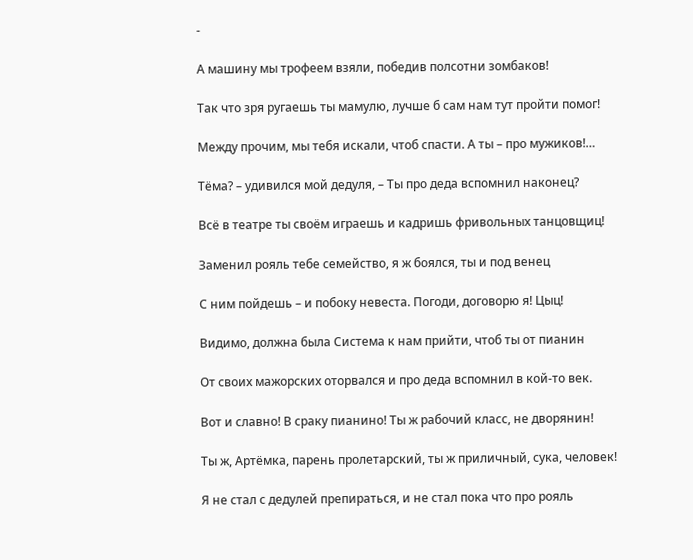-

А машину мы трофеем взяли, победив полсотни зомбаков!

Так что зря ругаешь ты мамулю, лучше б сам нам тут пройти помог!

Между прочим, мы тебя искали, чтоб спасти. А ты – про мужиков!…

Тёма? – удивился мой дедуля, – Ты про деда вспомнил наконец?

Всё в театре ты своём играешь и кадришь фривольных танцовщиц!

Заменил рояль тебе семейство, я ж боялся, ты и под венец

С ним пойдешь – и побоку невеста. Погоди, договорю я! Цыц!

Видимо, должна была Система к нам прийти, чтоб ты от пианин

От своих мажорских оторвался и про деда вспомнил в кой-то век.

Вот и славно! В сраку пианино! Ты ж рабочий класс, не дворянин!

Ты ж, Артёмка, парень пролетарский, ты ж приличный, сука, человек!

Я не стал с дедулей препираться, и не стал пока что про рояль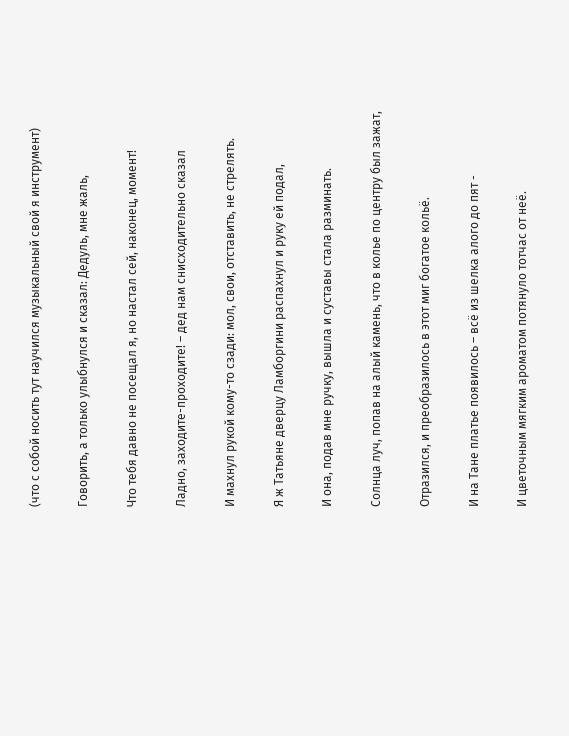(что с собой носить тут научился музыкальный свой я инструмент)

Говорить, а только улыбнулся и сказал: Дедуль, мне жаль,

Что тебя давно не посещал я, но настал сей, наконец, момент!

Ладно, заходите-проходите! – дед нам снисходительно сказал

И махнул рукой кому-то сзади: мол, свои, отставить, не стрелять.

Я ж Татьяне дверцу Ламборгини распахнул и руку ей подал,

И она, подав мне ручку, вышла и суставы стала разминать.

Солнца луч, попав на алый камень, что в колье по центру был зажат,

Отразился, и преобразилось в этот миг богатое кольё.

И на Тане платье появилось – всё из шелка алого до пят -

И цветочным мягким ароматом потянуло тотчас от неё.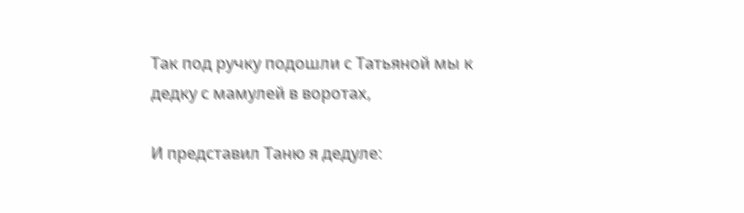Так под ручку подошли с Татьяной мы к дедку с мамулей в воротах,

И представил Таню я дедуле: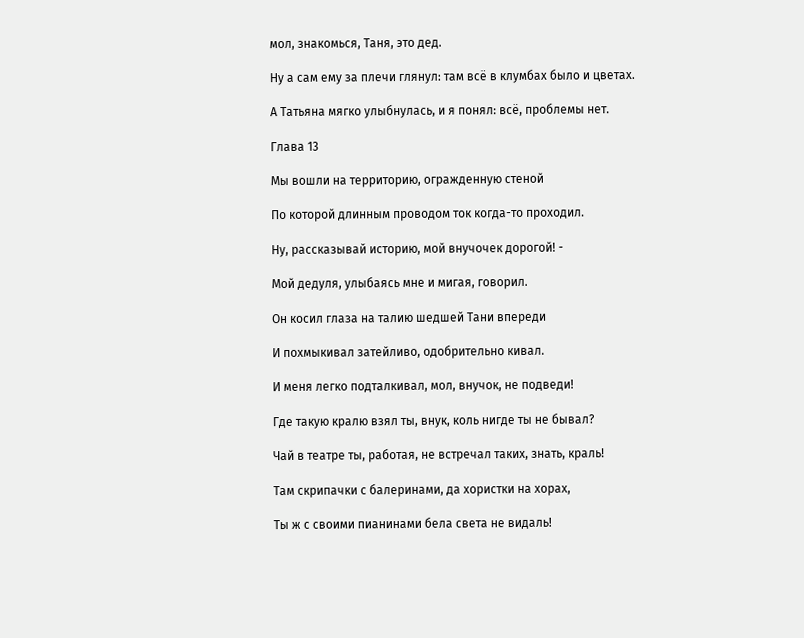мол, знакомься, Таня, это дед.

Ну а сам ему за плечи глянул: там всё в клумбах было и цветах.

А Татьяна мягко улыбнулась, и я понял: всё, проблемы нет.

Глава 13

Мы вошли на территорию, огражденную стеной

По которой длинным проводом ток когда-то проходил.

Ну, рассказывай историю, мой внучочек дорогой! -

Мой дедуля, улыбаясь мне и мигая, говорил.

Он косил глаза на талию шедшей Тани впереди

И похмыкивал затейливо, одобрительно кивал.

И меня легко подталкивал, мол, внучок, не подведи!

Где такую кралю взял ты, внук, коль нигде ты не бывал?

Чай в театре ты, работая, не встречал таких, знать, краль!

Там скрипачки с балеринами, да хористки на хорах,

Ты ж с своими пианинами бела света не видаль!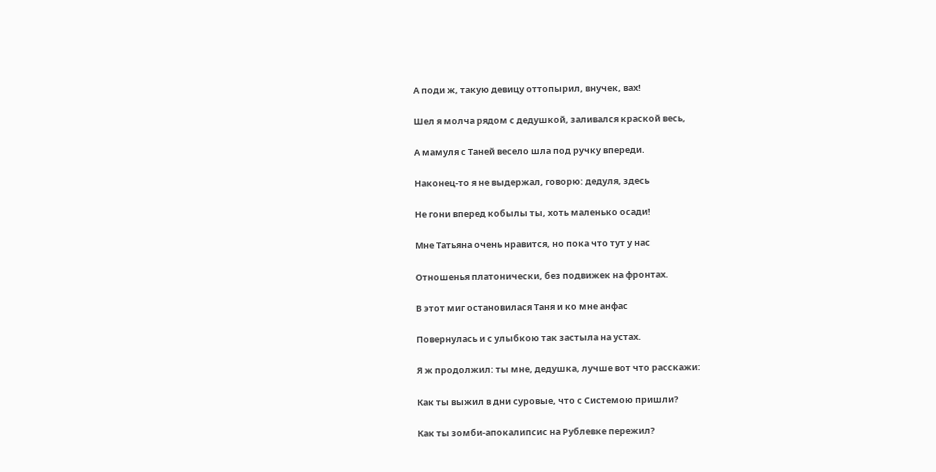А поди ж, такую девицу оттопырил, внучек, вах!

Шел я молча рядом с дедушкой, заливался краской весь,

А мамуля с Таней весело шла под ручку впереди.

Наконец-то я не выдержал, говорю: дедуля, здесь

Не гони вперед кобылы ты, хоть маленько осади!

Мне Татьяна очень нравится, но пока что тут у нас

Отношенья платонически, без подвижек на фронтах.

В этот миг остановилася Таня и ко мне анфас

Повернулась и с улыбкою так застыла на устах.

Я ж продолжил: ты мне, дедушка, лучше вот что расскажи:

Как ты выжил в дни суровые, что с Системою пришли?

Как ты зомби-апокалипсис на Рублевке пережил?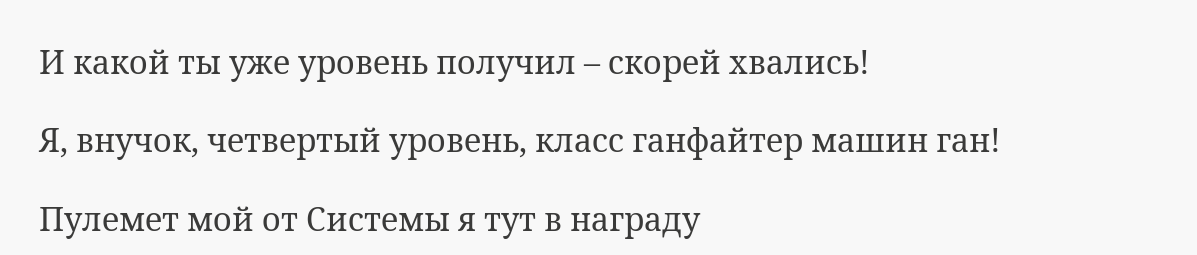И какой ты уже уровень получил – скорей хвались!

Я, внучок, четвертый уровень, класс ганфайтер машин ган!

Пулемет мой от Системы я тут в награду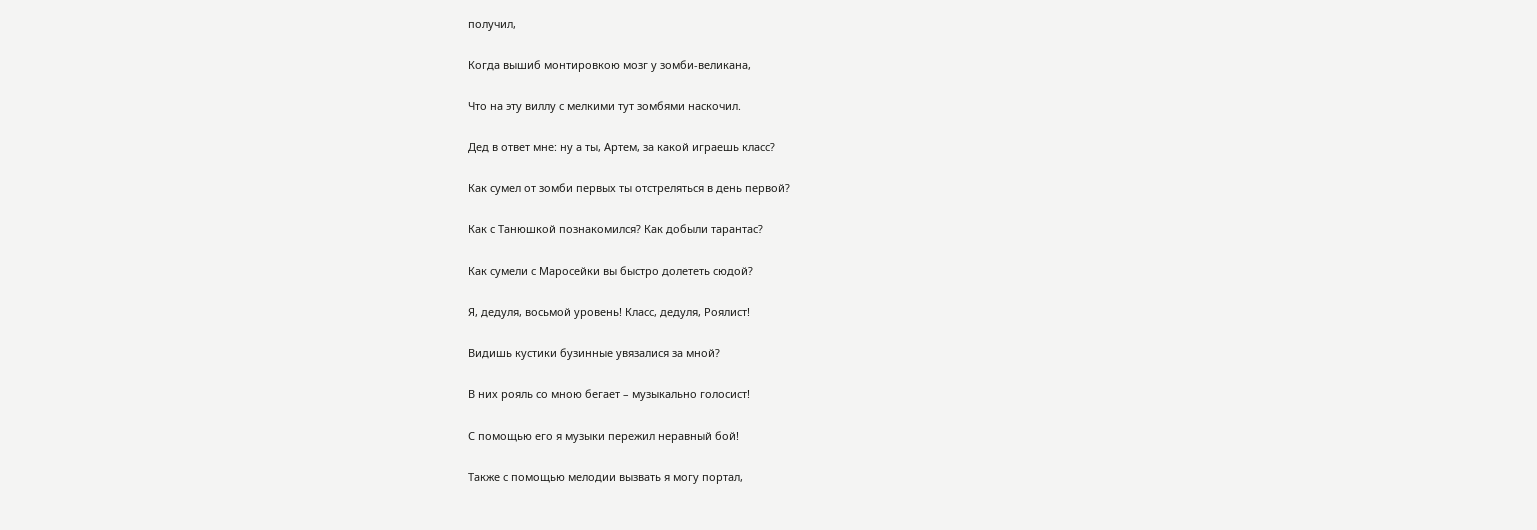получил,

Когда вышиб монтировкою мозг у зомби-великана,

Что на эту виллу с мелкими тут зомбями наскочил.

Дед в ответ мне: ну а ты, Артем, за какой играешь класс?

Как сумел от зомби первых ты отстреляться в день первой?

Как с Танюшкой познакомился? Как добыли тарантас?

Как сумели с Маросейки вы быстро долететь сюдой?

Я, дедуля, восьмой уровень! Класс, дедуля, Роялист!

Видишь кустики бузинные увязалися за мной?

В них рояль со мною бегает – музыкально голосист!

С помощью его я музыки пережил неравный бой!

Также с помощью мелодии вызвать я могу портал,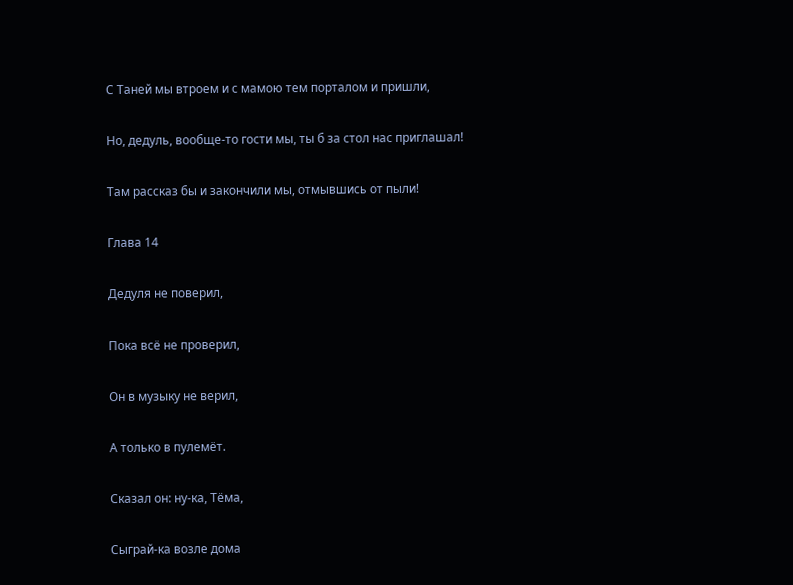С Таней мы втроем и с мамою тем порталом и пришли,

Но, дедуль, вообще-то гости мы, ты б за стол нас приглашал!

Там рассказ бы и закончили мы, отмывшись от пыли!

Глава 14

Дедуля не поверил,

Пока всё не проверил,

Он в музыку не верил,

А только в пулемёт.

Сказал он: ну-ка, Тёма,

Сыграй-ка возле дома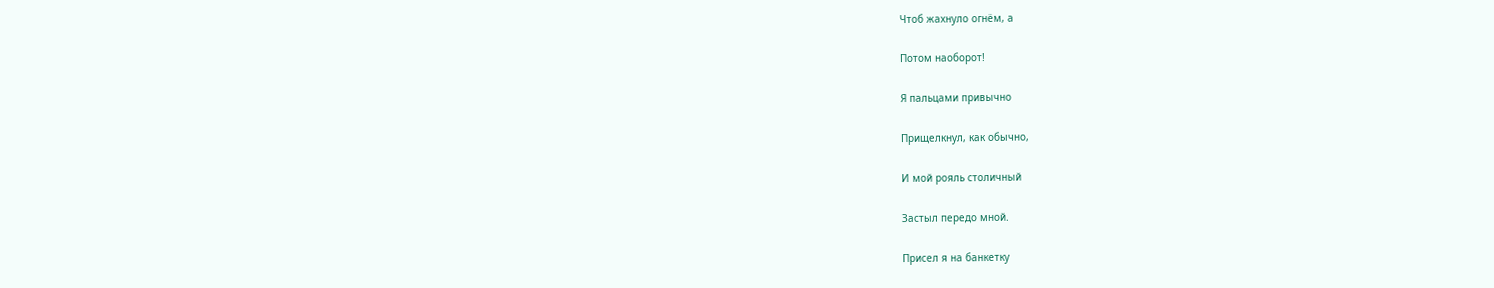Чтоб жахнуло огнём, а

Потом наоборот!

Я пальцами привычно

Прищелкнул, как обычно,

И мой рояль столичный

Застыл передо мной.

Присел я на банкетку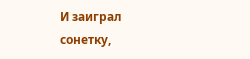И заиграл сонетку,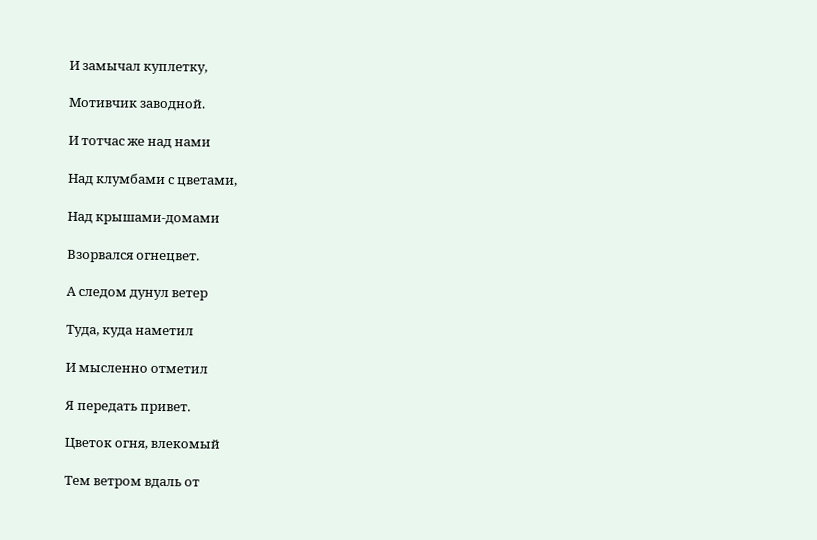И замычал куплетку,

Мотивчик заводной.

И тотчас же над нами

Над клумбами с цветами,

Над крышами-домами

Взорвался огнецвет.

А следом дунул ветер

Туда, куда наметил

И мысленно отметил

Я передать привет.

Цветок огня, влекомый

Тем ветром вдаль от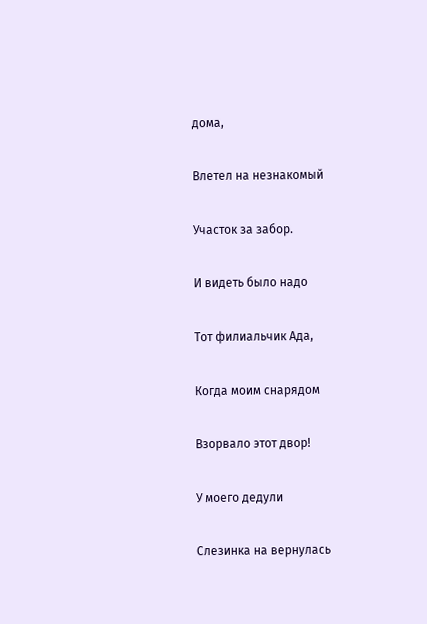дома,

Влетел на незнакомый

Участок за забор.

И видеть было надо

Тот филиальчик Ада,

Когда моим снарядом

Взорвало этот двор!

У моего дедули

Слезинка на вернулась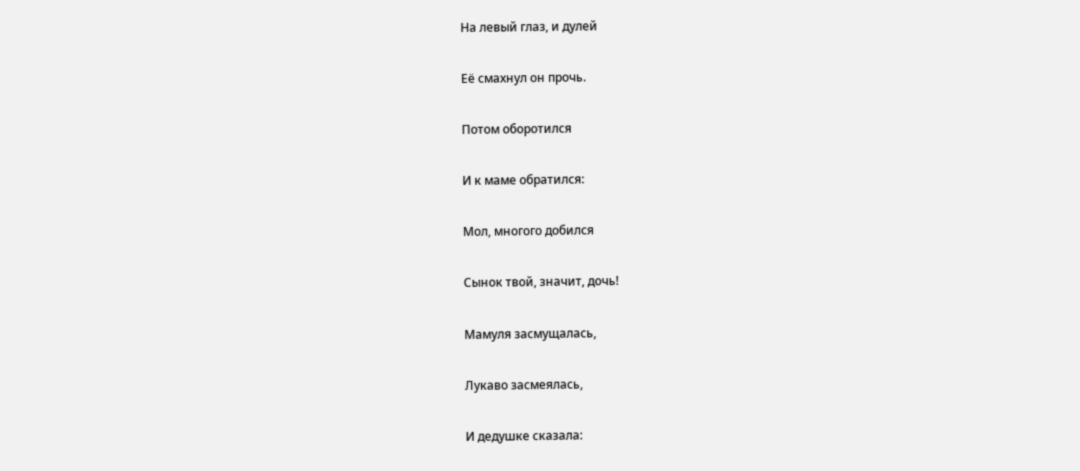На левый глаз, и дулей

Её смахнул он прочь.

Потом оборотился

И к маме обратился:

Мол, многого добился

Сынок твой, значит, дочь!

Мамуля засмущалась,

Лукаво засмеялась,

И дедушке сказала: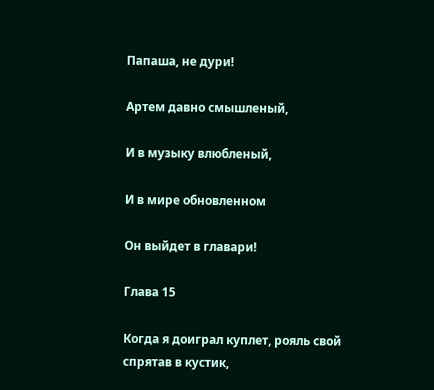Папаша, не дури!

Артем давно смышленый,

И в музыку влюбленый,

И в мире обновленном

Он выйдет в главари!

Глава 15

Когда я доиграл куплет, рояль свой спрятав в кустик,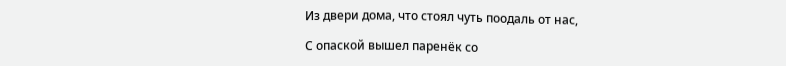Из двери дома, что стоял чуть поодаль от нас,

С опаской вышел паренёк со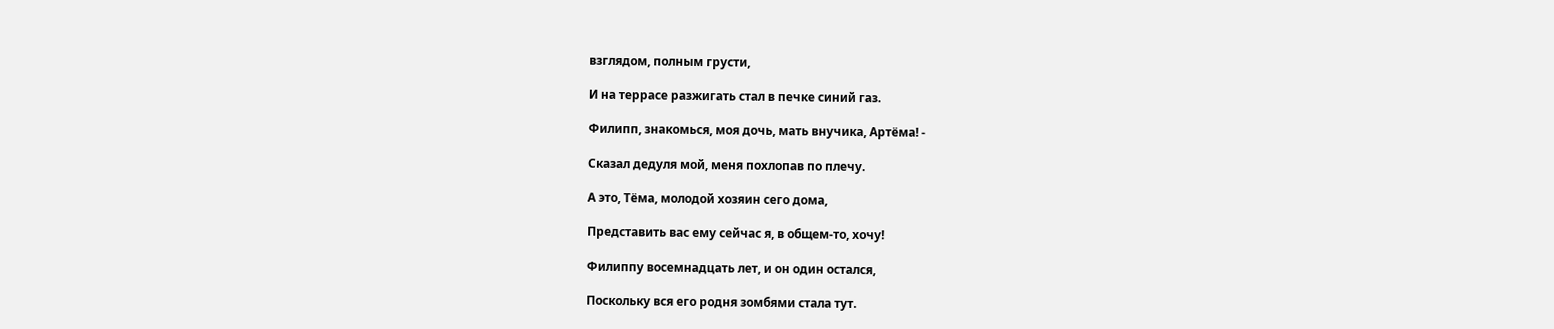взглядом, полным грусти,

И на террасе разжигать стал в печке синий газ.

Филипп, знакомься, моя дочь, мать внучика, Артёма! -

Сказал дедуля мой, меня похлопав по плечу.

А это, Тёма, молодой хозяин сего дома,

Представить вас ему сейчас я, в общем-то, хочу!

Филиппу восемнадцать лет, и он один остался,

Поскольку вся его родня зомбями стала тут.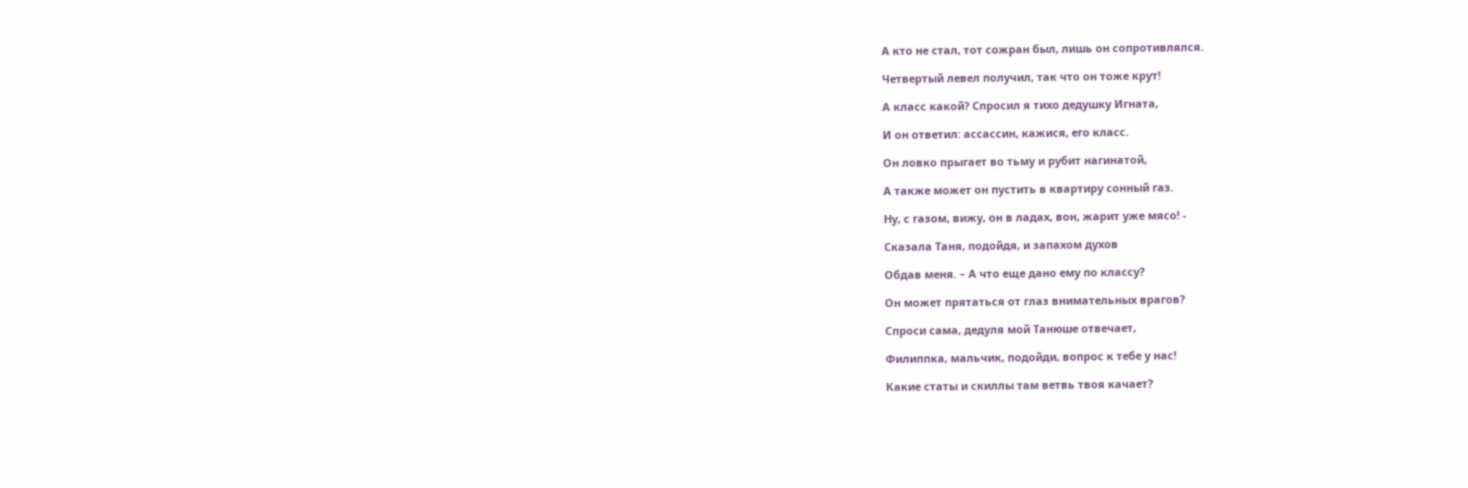А кто не стал, тот сожран был, лишь он сопротивлялся.

Четвертый левел получил, так что он тоже крут!

А класс какой? Спросил я тихо дедушку Игната,

И он ответил: ассассин, кажися, его класс.

Он ловко прыгает во тьму и рубит нагинатой,

А также может он пустить в квартиру сонный газ.

Ну, с газом, вижу, он в ладах, вон, жарит уже мясо! -

Сказала Таня, подойдя, и запахом духов

Обдав меня. – А что еще дано ему по классу?

Он может прятаться от глаз внимательных врагов?

Спроси сама, дедуля мой Танюше отвечает,

Филиппка, мальчик, подойди, вопрос к тебе у нас!

Какие статы и скиллы там ветвь твоя качает?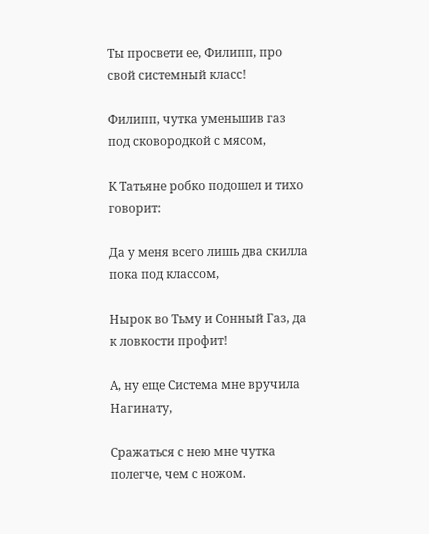Ты просвети ее, Филипп, про свой системный класс!

Филипп, чутка уменьшив газ под сковородкой с мясом,

К Татьяне робко подошел и тихо говорит:

Да у меня всего лишь два скилла пока под классом,

Нырок во Тьму и Сонный Газ, да к ловкости профит!

А, ну еще Система мне вручила Нагинату,

Сражаться с нею мне чутка полегче, чем с ножом.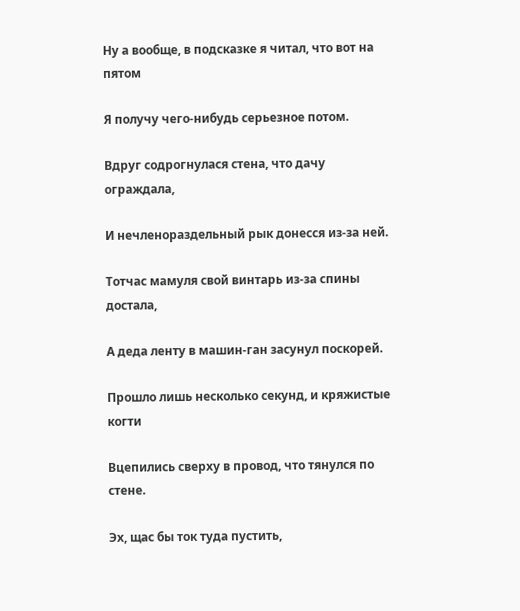Ну а вообще, в подсказке я читал, что вот на пятом

Я получу чего-нибудь серьезное потом.

Вдруг содрогнулася стена, что дачу ограждала,

И нечленораздельный рык донесся из-за ней.

Тотчас мамуля свой винтарь из-за спины достала,

А деда ленту в машин-ган засунул поскорей.

Прошло лишь несколько секунд, и кряжистые когти

Вцепились сверху в провод, что тянулся по стене.

Эх, щас бы ток туда пустить,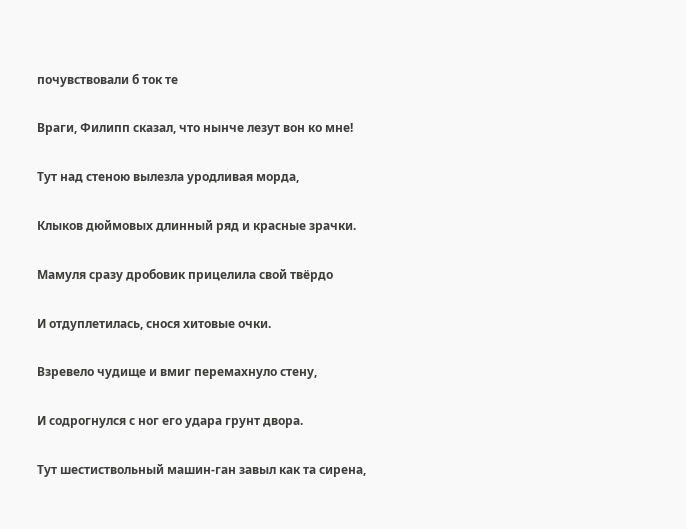почувствовали б ток те

Враги, Филипп сказал, что нынче лезут вон ко мне!

Тут над стеною вылезла уродливая морда,

Клыков дюймовых длинный ряд и красные зрачки.

Мамуля сразу дробовик прицелила свой твёрдо

И отдуплетилась, снося хитовые очки.

Взревело чудище и вмиг перемахнуло стену,

И содрогнулся с ног его удара грунт двора.

Тут шестиствольный машин-ган завыл как та сирена,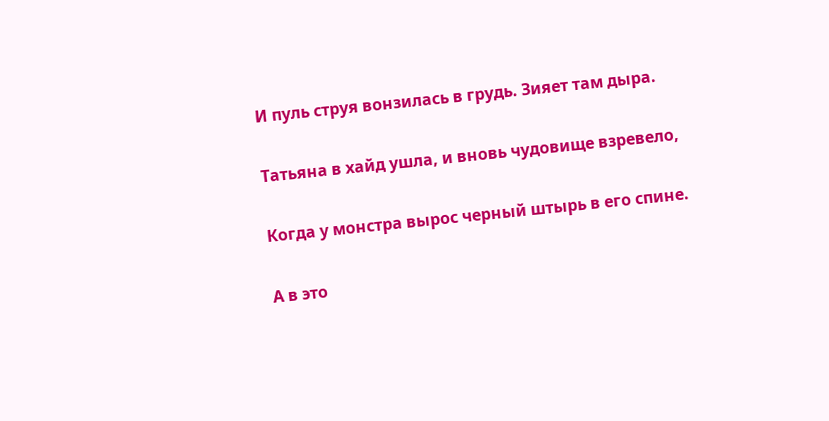И пуль струя вонзилась в грудь. Зияет там дыра.

Татьяна в хайд ушла, и вновь чудовище взревело,

Когда у монстра вырос черный штырь в его спине.

А в это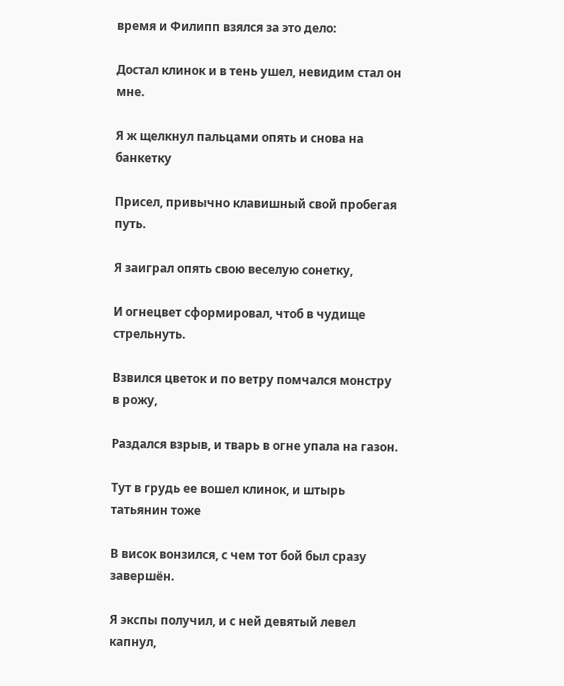время и Филипп взялся за это дело:

Достал клинок и в тень ушел, невидим стал он мне.

Я ж щелкнул пальцами опять и снова на банкетку

Присел, привычно клавишный свой пробегая путь.

Я заиграл опять свою веселую сонетку,

И огнецвет сформировал, чтоб в чудище стрельнуть.

Взвился цветок и по ветру помчался монстру в рожу,

Раздался взрыв, и тварь в огне упала на газон.

Тут в грудь ее вошел клинок, и штырь татьянин тоже

В висок вонзился, с чем тот бой был сразу завершён.

Я экспы получил, и с ней девятый левел капнул,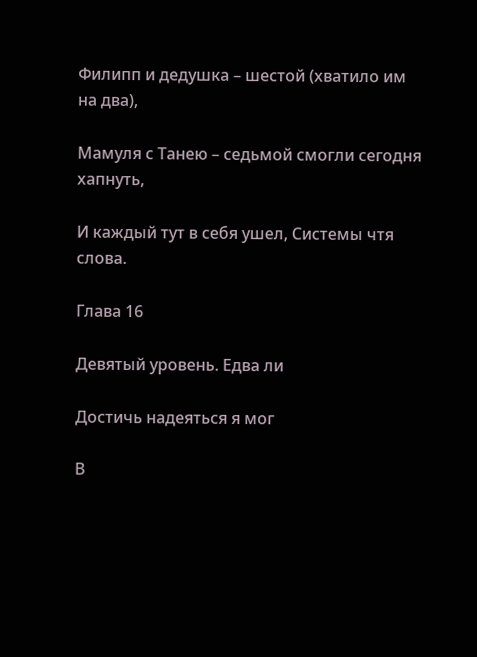Филипп и дедушка – шестой (хватило им на два),

Мамуля с Танею – седьмой смогли сегодня хапнуть,

И каждый тут в себя ушел, Системы чтя слова.

Глава 16

Девятый уровень. Едва ли

Достичь надеяться я мог

В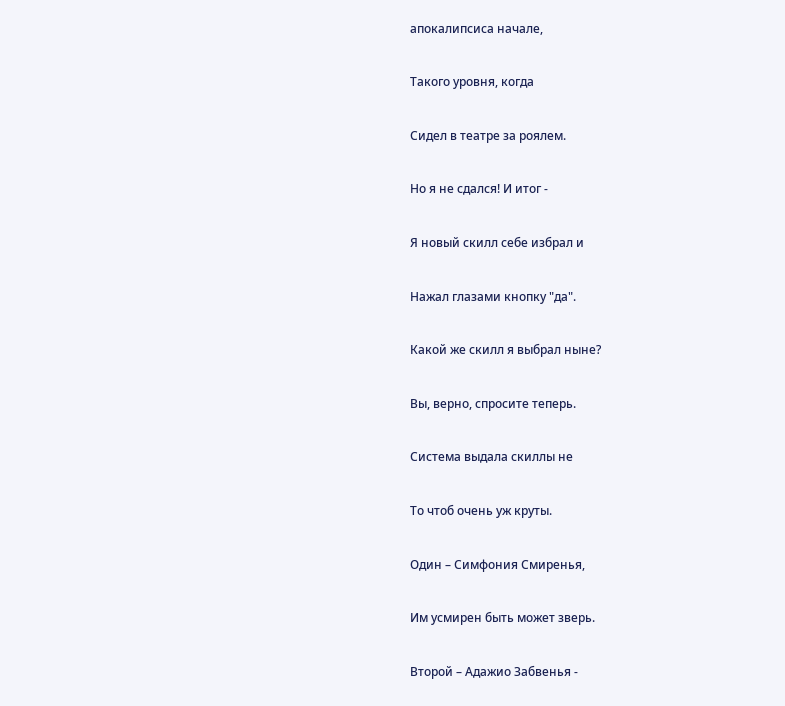апокалипсиса начале,

Такого уровня, когда

Сидел в театре за роялем.

Но я не сдался! И итог -

Я новый скилл себе избрал и

Нажал глазами кнопку "да".

Какой же скилл я выбрал ныне?

Вы, верно, спросите теперь.

Система выдала скиллы не

То чтоб очень уж круты.

Один – Симфония Смиренья,

Им усмирен быть может зверь.

Второй – Адажио Забвенья -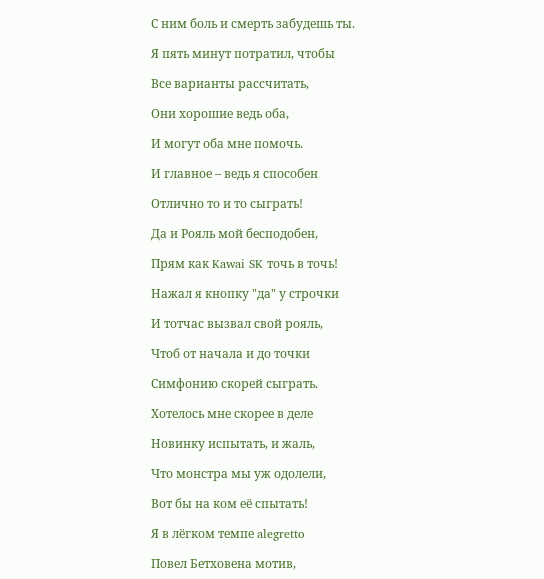С ним боль и смерть забудешь ты.

Я пять минут потратил, чтобы

Все варианты рассчитать,

Они хорошие ведь оба,

И могут оба мне помочь.

И главное – ведь я способен

Отлично то и то сыграть!

Да и Рояль мой бесподобен,

Прям как Kawai SK точь в точь!

Нажал я кнопку "да" у строчки

И тотчас вызвал свой рояль,

Чтоб от начала и до точки

Симфонию скорей сыграть.

Хотелось мне скорее в деле

Новинку испытать, и жаль,

Что монстра мы уж одолели,

Вот бы на ком её спытать!

Я в лёгком темпе alegretto

Повел Бетховена мотив,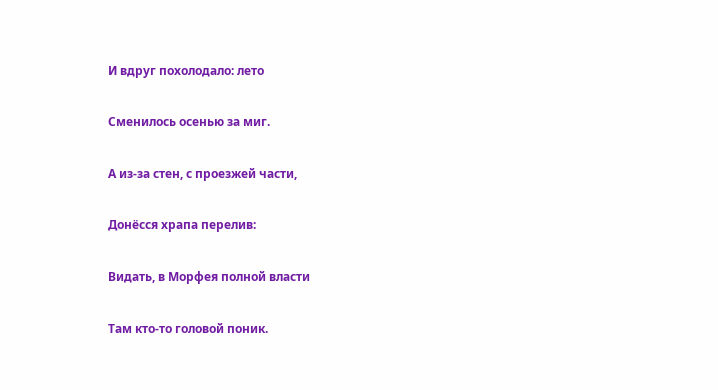И вдруг похолодало: лето

Сменилось осенью за миг.

А из-за стен, с проезжей части,

Донёсся храпа перелив:

Видать, в Морфея полной власти

Там кто-то головой поник.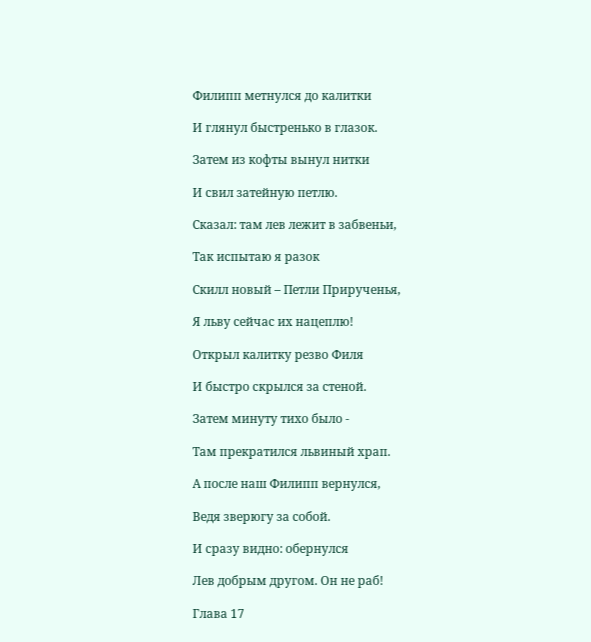Филипп метнулся до калитки

И глянул быстренько в глазок.

Затем из кофты вынул нитки

И свил затейную петлю.

Сказал: там лев лежит в забвеньи,

Так испытаю я разок

Скилл новый – Петли Прирученья,

Я льву сейчас их нацеплю!

Открыл калитку резво Филя

И быстро скрылся за стеной.

Затем минуту тихо было -

Там прекратился львиный храп.

А после наш Филипп вернулся,

Ведя зверюгу за собой.

И сразу видно: обернулся

Лев добрым другом. Он не раб!

Глава 17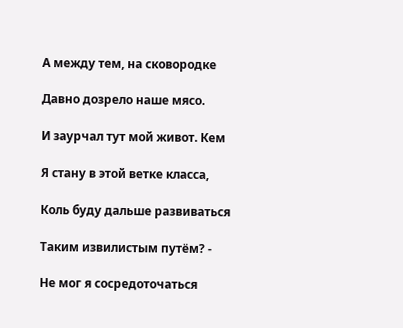А между тем, на сковородке

Давно дозрело наше мясо.

И заурчал тут мой живот. Кем

Я стану в этой ветке класса,

Коль буду дальше развиваться

Таким извилистым путём? -

Не мог я сосредоточаться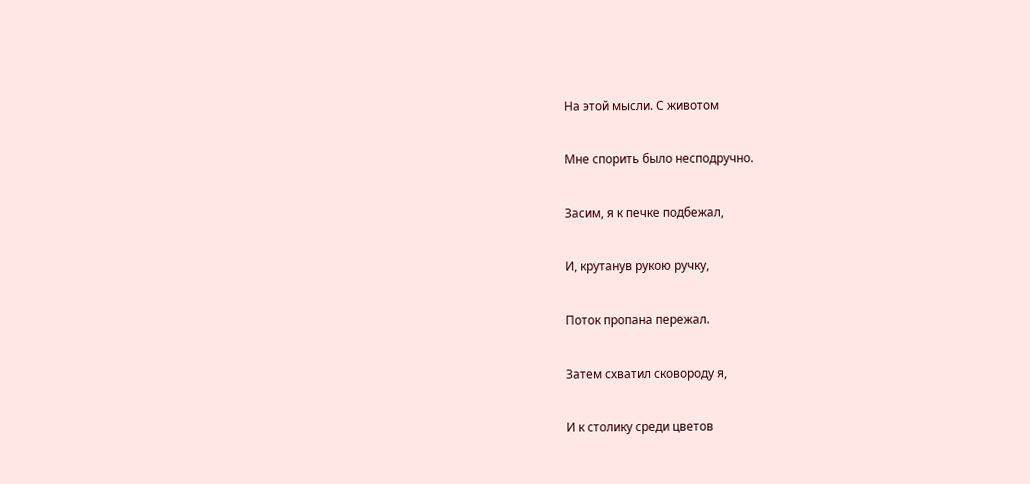На этой мысли. С животом

Мне спорить было несподручно.

Засим, я к печке подбежал,

И, крутанув рукою ручку,

Поток пропана пережал.

Затем схватил сковороду я,

И к столику среди цветов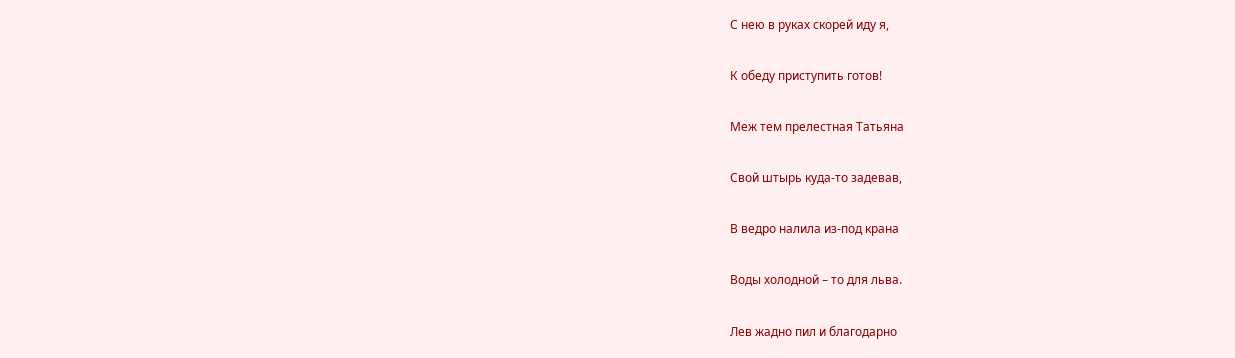С нею в руках скорей иду я,

К обеду приступить готов!

Меж тем прелестная Татьяна

Свой штырь куда-то задевав,

В ведро налила из-под крана

Воды холодной – то для льва.

Лев жадно пил и благодарно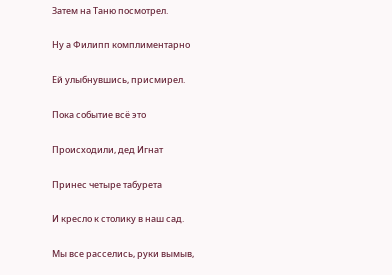Затем на Таню посмотрел.

Ну а Филипп комплиментарно

Ей улыбнувшись, присмирел.

Пока событие всё это

Происходили, дед Игнат

Принес четыре табурета

И кресло к столику в наш сад.

Мы все расселись, руки вымыв,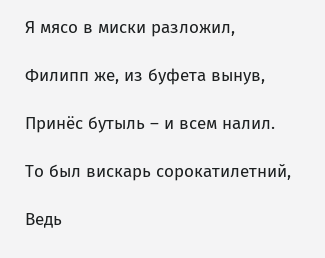Я мясо в миски разложил,

Филипп же, из буфета вынув,

Принёс бутыль – и всем налил.

То был вискарь сорокатилетний,

Ведь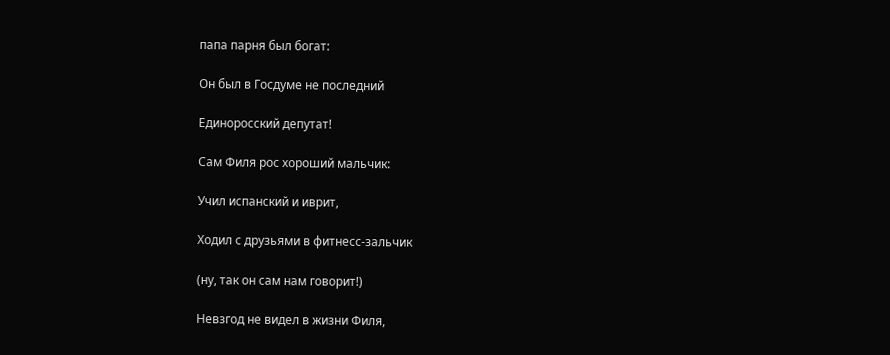папа парня был богат:

Он был в Госдуме не последний

Единоросский депутат!

Сам Филя рос хороший мальчик:

Учил испанский и иврит,

Ходил с друзьями в фитнесс-зальчик

(ну, так он сам нам говорит!)

Невзгод не видел в жизни Филя,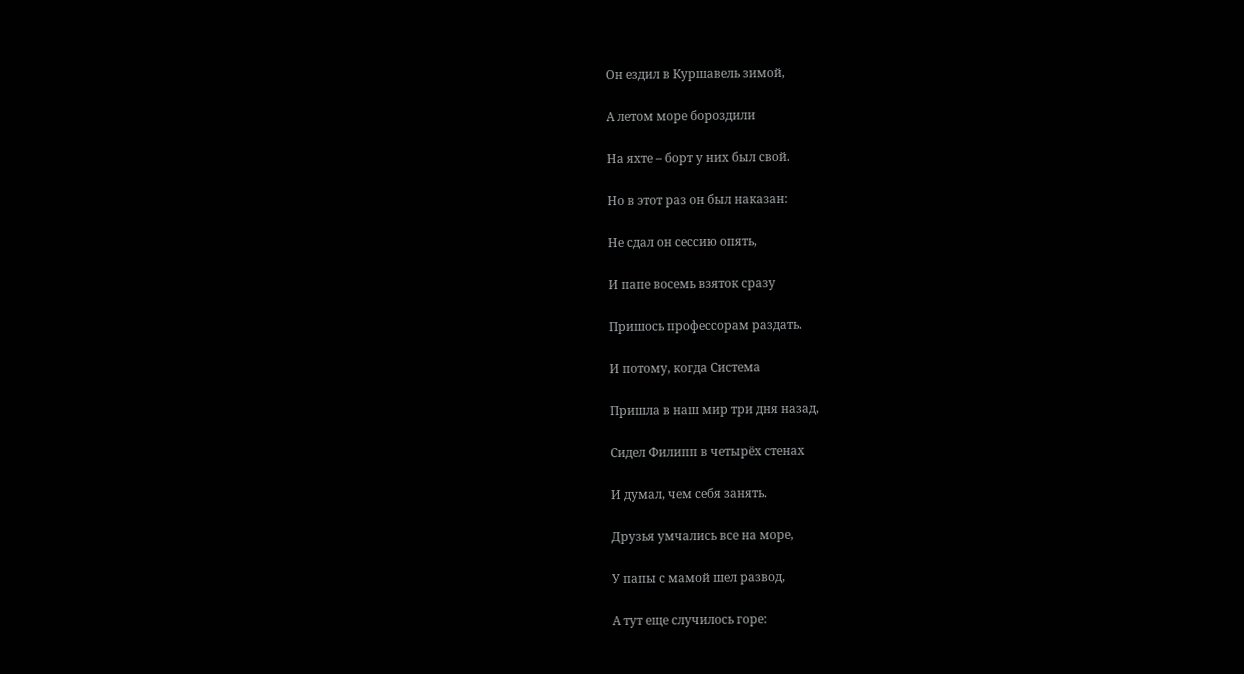Он ездил в Куршавель зимой,

А летом море бороздили

На яхте – борт у них был свой.

Но в этот раз он был наказан:

Не сдал он сессию опять,

И папе восемь взяток сразу

Пришось профессорам раздать.

И потому, когда Система

Пришла в наш мир три дня назад,

Сидел Филипп в четырёх стенах

И думал, чем себя занять.

Друзья умчались все на море,

У папы с мамой шел развод,

А тут еще случилось горе: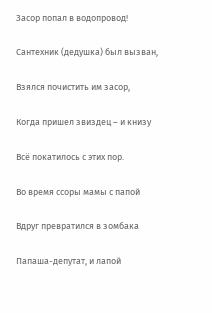Засор попал в водопровод!

Сантехник (дедушка) был вызван,

Взялся почистить им засор,

Когда пришел звиздец – и книзу

Всё покатилось с этих пор.

Во время ссоры мамы с папой

Вдруг превратился в зомбака

Папаша-депутат, и лапой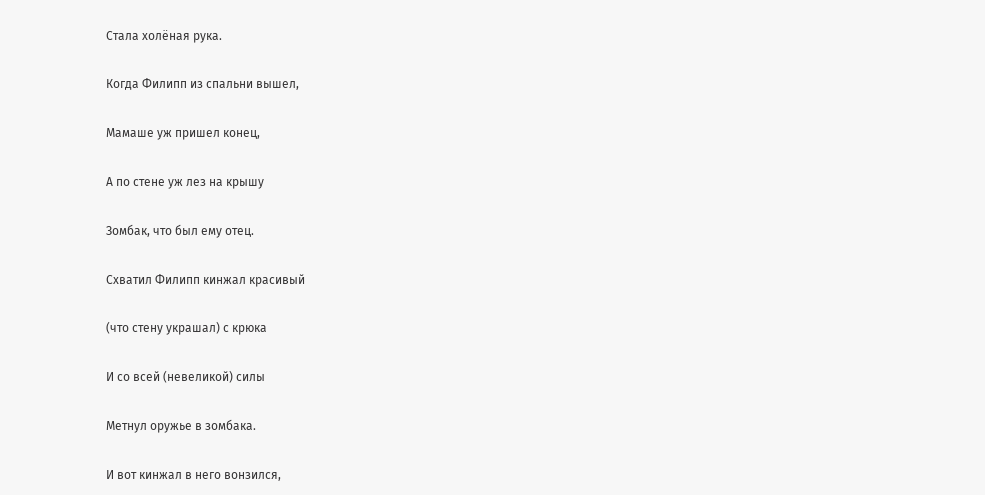Стала холёная рука.

Когда Филипп из спальни вышел,

Мамаше уж пришел конец,

А по стене уж лез на крышу

Зомбак, что был ему отец.

Схватил Филипп кинжал красивый

(что стену украшал) с крюка

И со всей (невеликой) силы

Метнул оружье в зомбака.

И вот кинжал в него вонзился,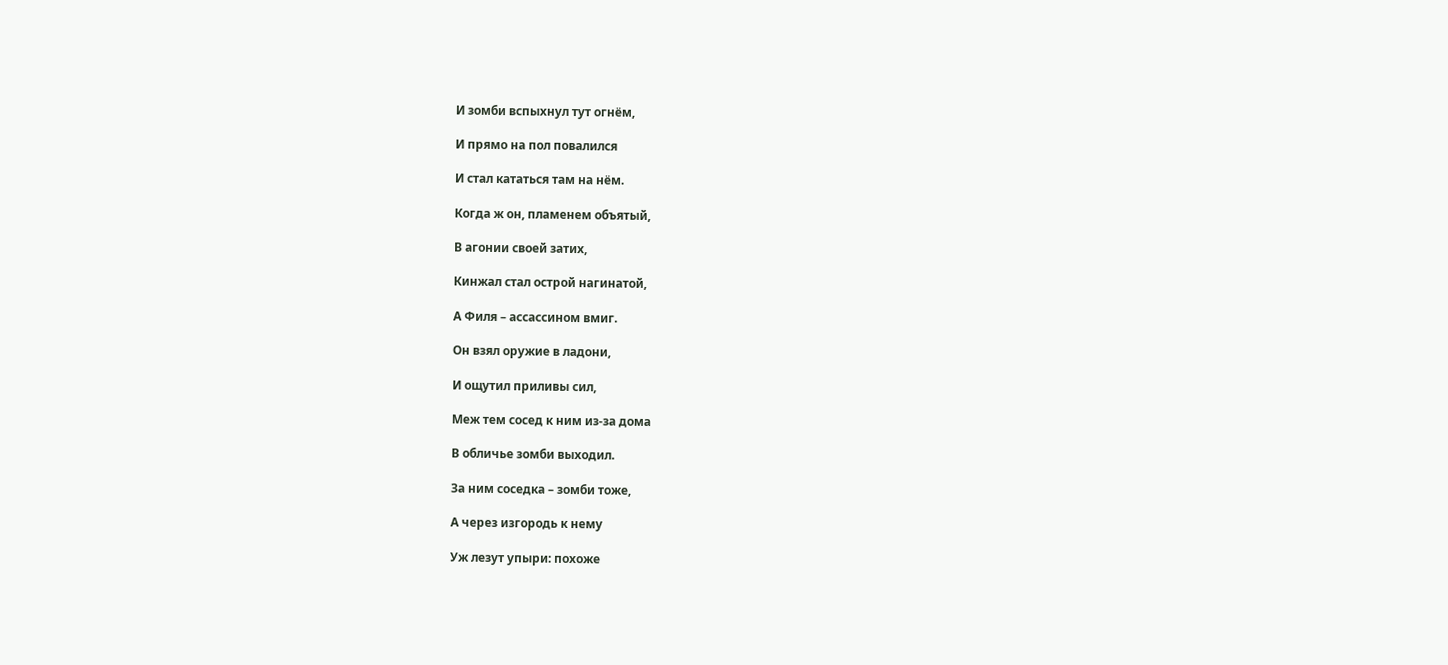И зомби вспыхнул тут огнём,

И прямо на пол повалился

И стал кататься там на нём.

Когда ж он, пламенем объятый,

В агонии своей затих,

Кинжал стал острой нагинатой,

А Филя – ассассином вмиг.

Он взял оружие в ладони,

И ощутил приливы сил,

Меж тем сосед к ним из-за дома

В обличье зомби выходил.

За ним соседка – зомби тоже,

А через изгородь к нему

Уж лезут упыри: похоже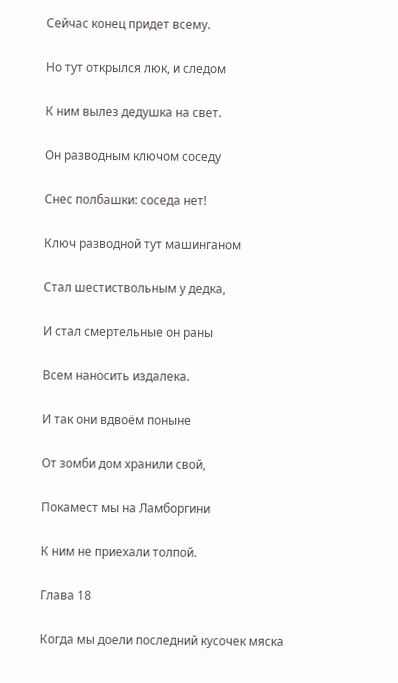Сейчас конец придет всему.

Но тут открылся люк, и следом

К ним вылез дедушка на свет.

Он разводным ключом соседу

Снес полбашки: соседа нет!

Ключ разводной тут машинганом

Стал шестиствольным у дедка,

И стал смертельные он раны

Всем наносить издалека.

И так они вдвоём поныне

От зомби дом хранили свой,

Покамест мы на Ламборгини

К ним не приехали толпой.

Глава 18

Когда мы доели последний кусочек мяска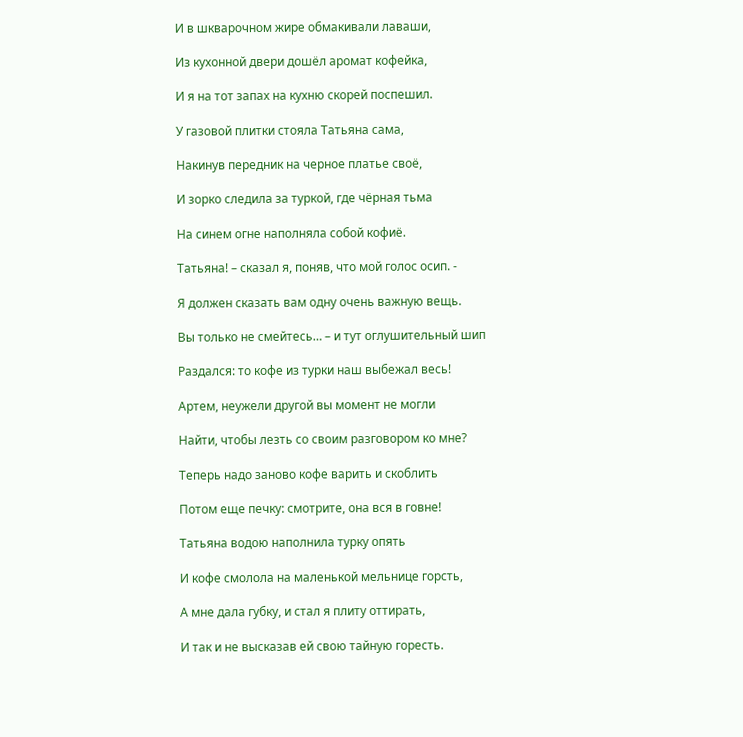И в шкварочном жире обмакивали лаваши,

Из кухонной двери дошёл аромат кофейка,

И я на тот запах на кухню скорей поспешил.

У газовой плитки стояла Татьяна сама,

Накинув передник на черное платье своё,

И зорко следила за туркой, где чёрная тьма

На синем огне наполняла собой кофиё.

Татьяна! – сказал я, поняв, что мой голос осип. -

Я должен сказать вам одну очень важную вещь.

Вы только не смейтесь… – и тут оглушительный шип

Раздался: то кофе из турки наш выбежал весь!

Артем, неужели другой вы момент не могли

Найти, чтобы лезть со своим разговором ко мне?

Теперь надо заново кофе варить и скоблить

Потом еще печку: смотрите, она вся в говне!

Татьяна водою наполнила турку опять

И кофе смолола на маленькой мельнице горсть,

А мне дала губку, и стал я плиту оттирать,

И так и не высказав ей свою тайную горесть.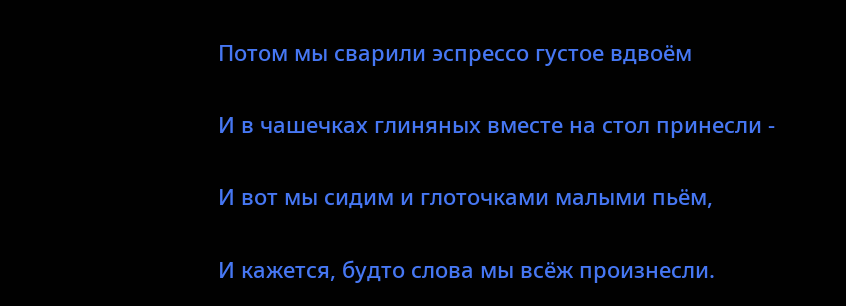Потом мы сварили эспрессо густое вдвоём

И в чашечках глиняных вместе на стол принесли -

И вот мы сидим и глоточками малыми пьём,

И кажется, будто слова мы всёж произнесли.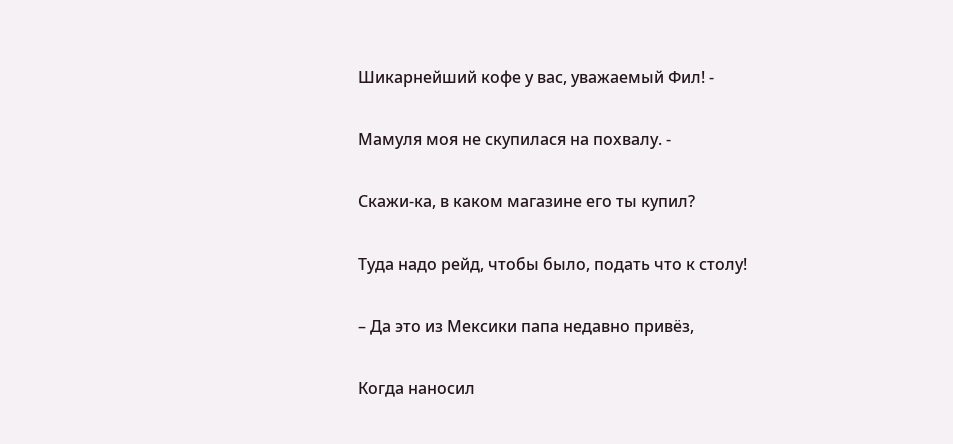Шикарнейший кофе у вас, уважаемый Фил! -

Мамуля моя не скупилася на похвалу. -

Скажи-ка, в каком магазине его ты купил?

Туда надо рейд, чтобы было, подать что к столу!

– Да это из Мексики папа недавно привёз,

Когда наносил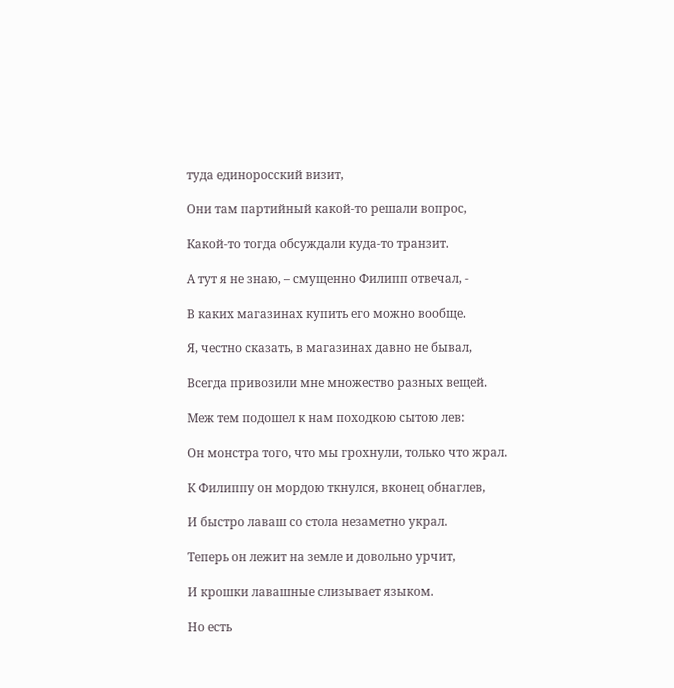туда единоросский визит,

Они там партийный какой-то решали вопрос,

Какой-то тогда обсуждали куда-то транзит.

А тут я не знаю, – смущенно Филипп отвечал, -

В каких магазинах купить его можно вообще.

Я, честно сказать, в магазинах давно не бывал,

Всегда привозили мне множество разных вещей.

Меж тем подошел к нам походкою сытою лев:

Он монстра того, что мы грохнули, только что жрал.

К Филиппу он мордою ткнулся, вконец обнаглев,

И быстро лаваш со стола незаметно украл.

Теперь он лежит на земле и довольно урчит,

И крошки лавашные слизывает языком.

Но есть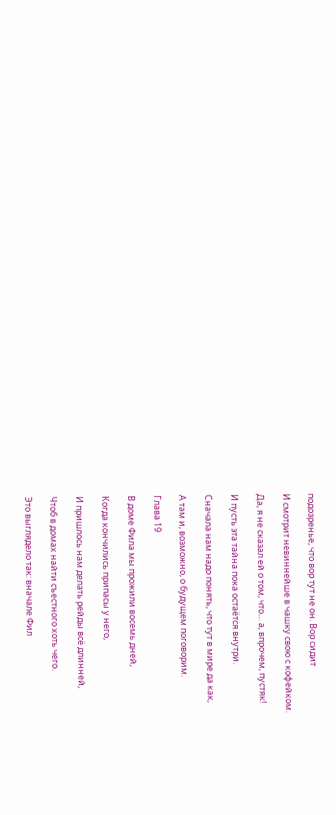подозренье, что вор тут не он. Вор сидит

И смотрит невиннейше в чашку свою с кофейком.

Да, я не сказал ей о том, что… а, впрочем, пустяк!

И пусть эта тайна пока остаётся внутри.

Сначала нам надо понять, что тут в мире да как,

А там и, возможно, о будущем поговорим.

Глава 19

В доме Фила мы прожили восемь дней,

Когда кончились припасы у него,

И пришлось нам делать рейды всё длинней,

Чтоб в домах найти съестного хоть чего.

Это выглядело так: вначале Фил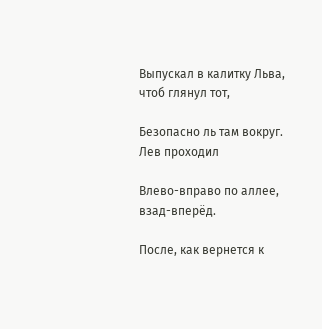Выпускал в калитку Льва, чтоб глянул тот,

Безопасно ль там вокруг. Лев проходил

Влево-вправо по аллее, взад-вперёд.

После, как вернется к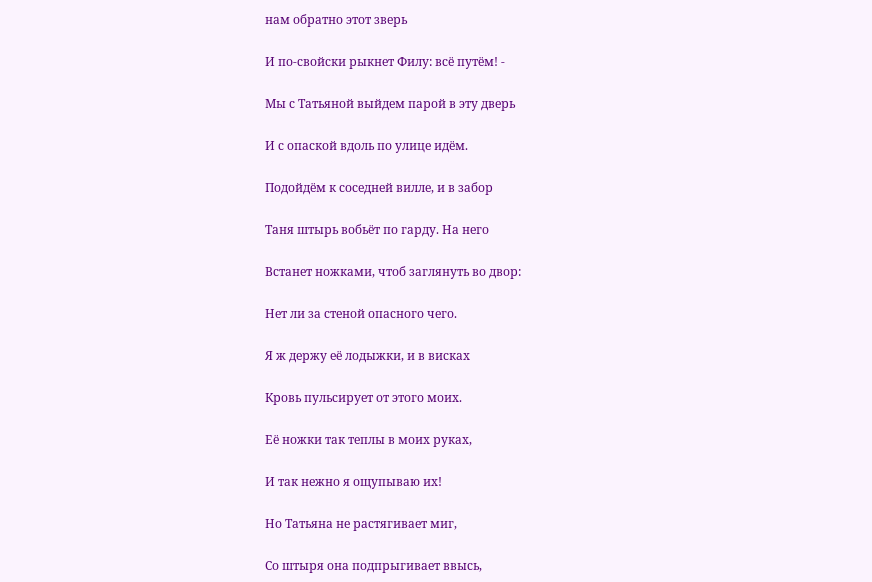нам обратно этот зверь

И по-свойски рыкнет Филу: всё путём! -

Мы с Татьяной выйдем парой в эту дверь

И с опаской вдоль по улице идём.

Подойдём к соседней вилле, и в забор

Таня штырь вобьёт по гарду. На него

Встанет ножками, чтоб заглянуть во двор:

Нет ли за стеной опасного чего.

Я ж держу её лодыжки, и в висках

Кровь пульсирует от этого моих.

Её ножки так теплы в моих руках,

И так нежно я ощупываю их!

Но Татьяна не растягивает миг,

Со штыря она подпрыгивает ввысь,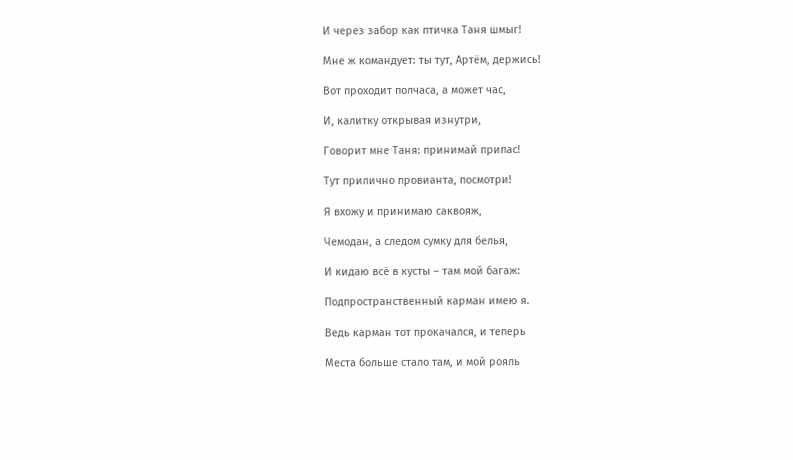И через забор как птичка Таня шмыг!

Мне ж командует: ты тут, Артём, держись!

Вот проходит полчаса, а может час,

И, калитку открывая изнутри,

Говорит мне Таня: принимай припас!

Тут прилично провианта, посмотри!

Я вхожу и принимаю саквояж,

Чемодан, а следом сумку для белья,

И кидаю всё в кусты – там мой багаж:

Подпространственный карман имею я.

Ведь карман тот прокачался, и теперь

Места больше стало там, и мой рояль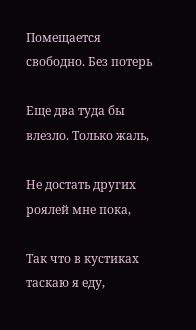Помещается свободно. Без потерь

Еще два туда бы влезло. Только жаль,

Не достать других роялей мне пока,

Так что в кустиках таскаю я еду,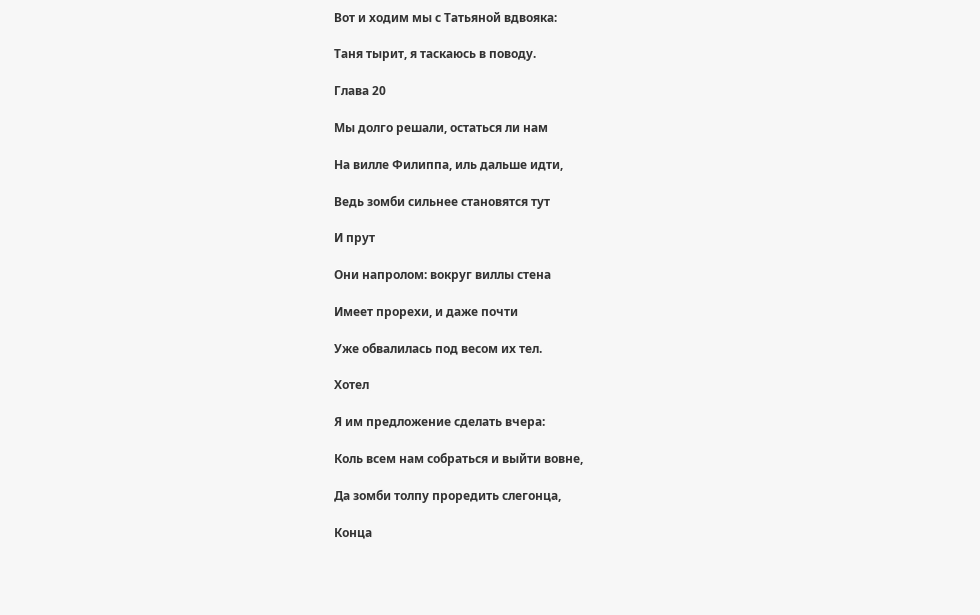Вот и ходим мы с Татьяной вдвояка:

Таня тырит, я таскаюсь в поводу.

Глава 20

Мы долго решали, остаться ли нам

На вилле Филиппа, иль дальше идти,

Ведь зомби сильнее становятся тут

И прут

Они напролом: вокруг виллы стена

Имеет прорехи, и даже почти

Уже обвалилась под весом их тел.

Хотел

Я им предложение сделать вчера:

Коль всем нам собраться и выйти вовне,

Да зомби толпу проредить слегонца,

Конца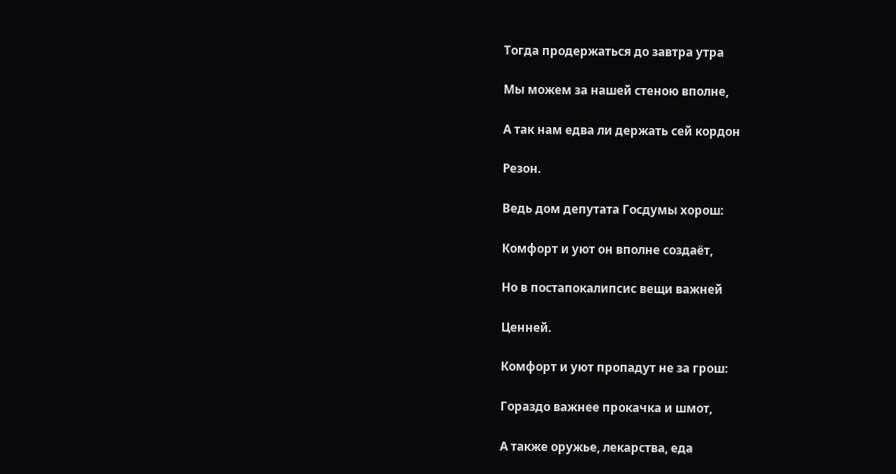Тогда продержаться до завтра утра

Мы можем за нашей стеною вполне,

А так нам едва ли держать сей кордон

Резон.

Ведь дом депутата Госдумы хорош:

Комфорт и уют он вполне создаёт,

Но в постапокалипсис вещи важней

Ценней.

Комфорт и уют пропадут не за грош:

Гораздо важнее прокачка и шмот,

А также оружье, лекарства, еда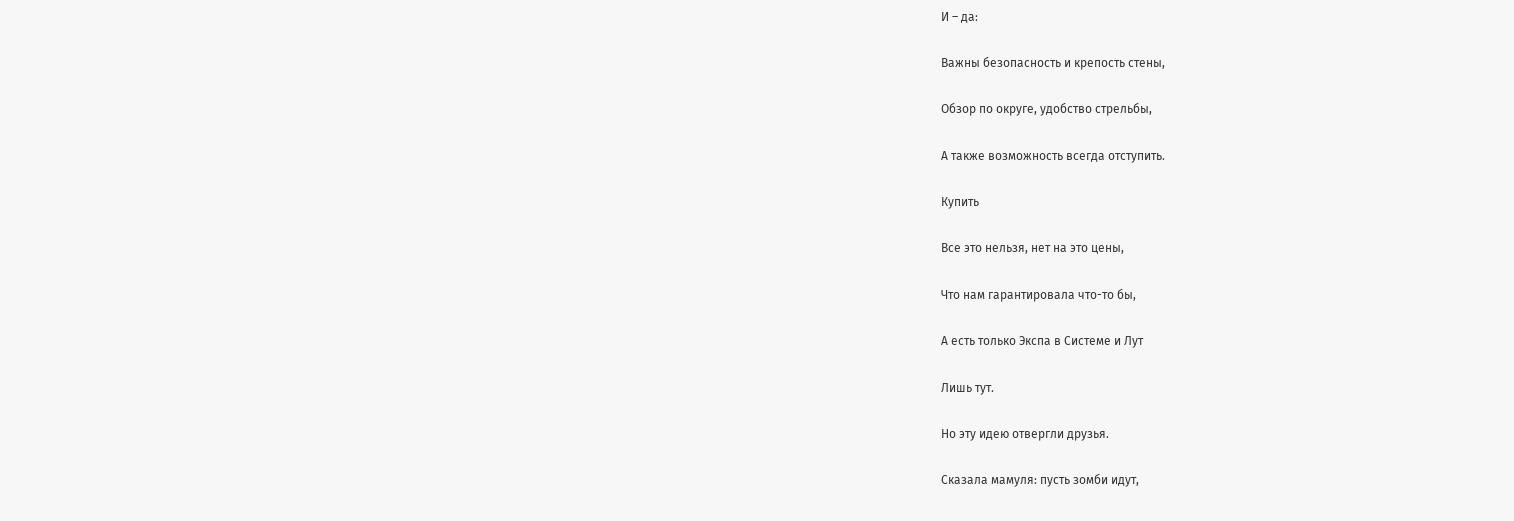И – да:

Важны безопасность и крепость стены,

Обзор по округе, удобство стрельбы,

А также возможность всегда отступить.

Купить

Все это нельзя, нет на это цены,

Что нам гарантировала что-то бы,

А есть только Экспа в Системе и Лут

Лишь тут.

Но эту идею отвергли друзья.

Сказала мамуля: пусть зомби идут,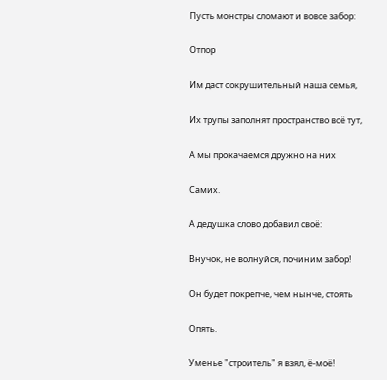Пусть монстры сломают и вовсе забор:

Отпор

Им даст сокрушительный наша семья,

Их трупы заполнят пространство всё тут,

А мы прокачаемся дружно на них

Самих.

А дедушка слово добавил своё:

Внучок, не волнуйся, починим забор!

Он будет покрепче, чем нынче, стоять

Опять.

Уменье "строитель" я взял, ё-моё!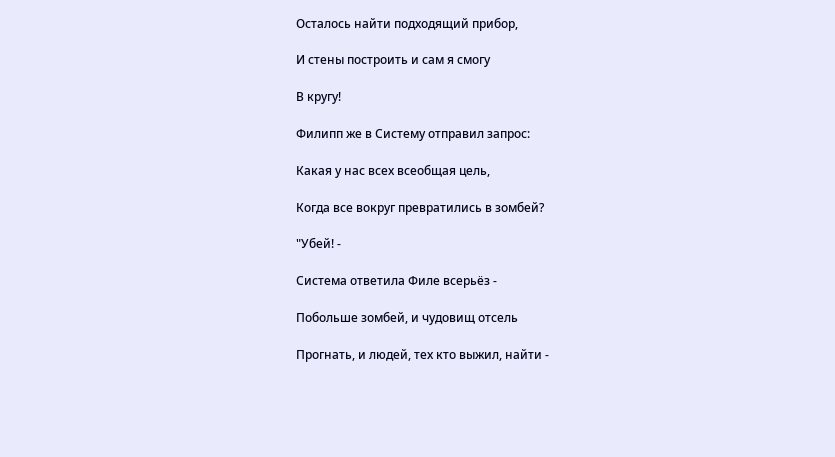Осталось найти подходящий прибор,

И стены построить и сам я смогу

В кругу!

Филипп же в Систему отправил запрос:

Какая у нас всех всеобщая цель,

Когда все вокруг превратились в зомбей?

"Убей! -

Система ответила Филе всерьёз -

Побольше зомбей, и чудовищ отсель

Прогнать, и людей, тех кто выжил, найти -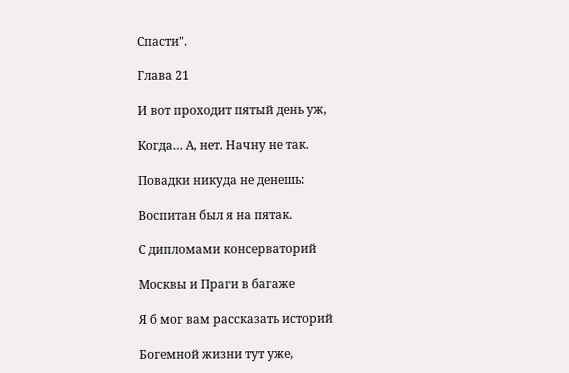Спасти".

Глава 21

И вот проходит пятый день уж,

Когда… А, нет. Начну не так.

Повадки никуда не денешь:

Воспитан был я на пятак.

С дипломами консерваторий

Москвы и Праги в багаже

Я б мог вам рассказать историй

Богемной жизни тут уже,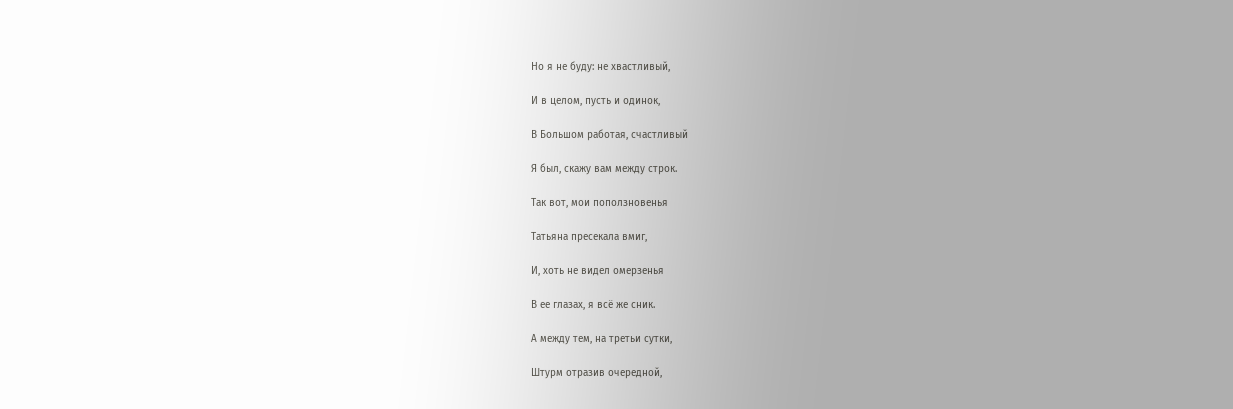Но я не буду: не хвастливый,

И в целом, пусть и одинок,

В Большом работая, счастливый

Я был, скажу вам между строк.

Так вот, мои поползновенья

Татьяна пресекала вмиг,

И, хоть не видел омерзенья

В ее глазах, я всё же сник.

А между тем, на третьи сутки,

Штурм отразив очередной,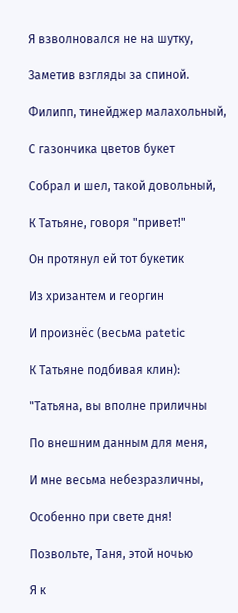Я взволновался не на шутку,

Заметив взгляды за спиной.

Филипп, тинейджер малахольный,

С газончика цветов букет

Собрал и шел, такой довольный,

К Татьяне, говоря "привет!"

Он протянул ей тот букетик

Из хризантем и георгин

И произнёс (весьма patetic

К Татьяне подбивая клин):

"Татьяна, вы вполне приличны

По внешним данным для меня,

И мне весьма небезразличны,

Особенно при свете дня!

Позвольте, Таня, этой ночью

Я к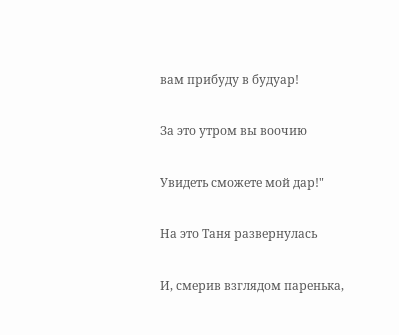вам прибуду в будуар!

За это утром вы воочию

Увидеть сможете мой дар!"

На это Таня развернулась

И, смерив взглядом паренька,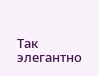Так элегантно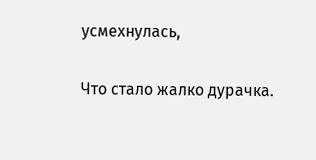усмехнулась,

Что стало жалко дурачка.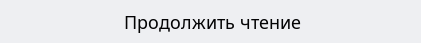Продолжить чтение